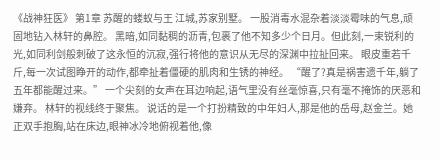《战神狂医》 第1章 苏醒的蝼蚁与王 江城,苏家别墅。 一股消毒水混杂着淡淡霉味的气息,顽固地钻入林轩的鼻腔。 黑暗,如同黏稠的沥青,包裹了他不知多少个日月。但此刻,一束锐利的光,如同利剑般刺破了这永恒的沉寂,强行将他的意识从无尽的深渊中拉扯回来。 眼皮重若千斤,每一次试图睁开的动作,都牵扯着僵硬的肌肉和生锈的神经。 “醒了?真是祸害遗千年,躺了五年都能醒过来。” 一个尖刻的女声在耳边响起,语气里没有丝毫惊喜,只有毫不掩饰的厌恶和嫌弃。 林轩的视线终于聚焦。 说话的是一个打扮精致的中年妇人,那是他的岳母,赵金兰。她正双手抱胸,站在床边,眼神冰冷地俯视着他,像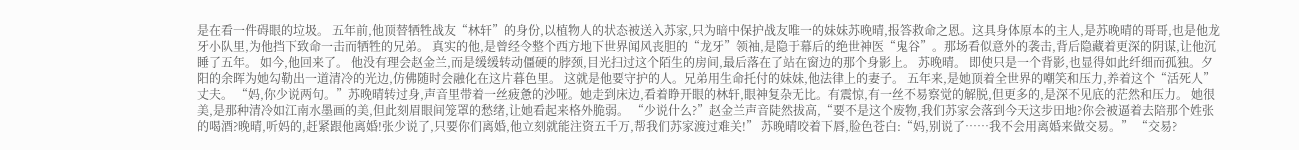是在看一件碍眼的垃圾。 五年前,他顶替牺牲战友“林轩”的身份,以植物人的状态被送入苏家,只为暗中保护战友唯一的妹妹苏晚晴,报答救命之恩。这具身体原本的主人,是苏晚晴的哥哥,也是他龙牙小队里,为他挡下致命一击而牺牲的兄弟。 真实的他,是曾经令整个西方地下世界闻风丧胆的“龙牙”领袖,是隐于幕后的绝世神医“鬼谷”。那场看似意外的袭击,背后隐藏着更深的阴谋,让他沉睡了五年。 如今,他回来了。 他没有理会赵金兰,而是缓缓转动僵硬的脖颈,目光扫过这个陌生的房间,最后落在了站在窗边的那个身影上。 苏晚晴。 即使只是一个背影,也显得如此纤细而孤独。夕阳的余晖为她勾勒出一道清冷的光边,仿佛随时会融化在这片暮色里。 这就是他要守护的人。兄弟用生命托付的妹妹,他法律上的妻子。 五年来,是她顶着全世界的嘲笑和压力,养着这个“活死人”丈夫。 “妈,你少说两句。”苏晚晴转过身,声音里带着一丝疲惫的沙哑。她走到床边,看着睁开眼的林轩,眼神复杂无比。有震惊,有一丝不易察觉的解脱,但更多的,是深不见底的茫然和压力。 她很美,是那种清冷如江南水墨画的美,但此刻眉眼间笼罩的愁绪,让她看起来格外脆弱。 “少说什么?”赵金兰声音陡然拔高,“要不是这个废物,我们苏家会落到今天这步田地?你会被逼着去陪那个姓张的喝酒?晚晴,听妈的,赶紧跟他离婚!张少说了,只要你们离婚,他立刻就能注资五千万,帮我们苏家渡过难关!” 苏晚晴咬着下唇,脸色苍白:“妈,别说了……我不会用离婚来做交易。” “交易?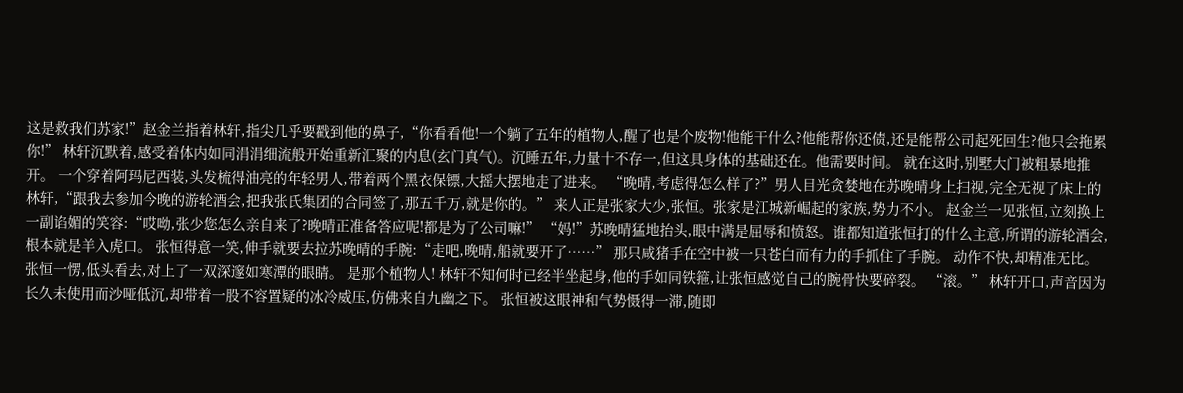这是救我们苏家!”赵金兰指着林轩,指尖几乎要戳到他的鼻子,“你看看他!一个躺了五年的植物人,醒了也是个废物!他能干什么?他能帮你还债,还是能帮公司起死回生?他只会拖累你!” 林轩沉默着,感受着体内如同涓涓细流般开始重新汇聚的内息(玄门真气)。沉睡五年,力量十不存一,但这具身体的基础还在。他需要时间。 就在这时,别墅大门被粗暴地推开。 一个穿着阿玛尼西装,头发梳得油亮的年轻男人,带着两个黑衣保镖,大摇大摆地走了进来。 “晚晴,考虑得怎么样了?”男人目光贪婪地在苏晚晴身上扫视,完全无视了床上的林轩,“跟我去参加今晚的游轮酒会,把我张氏集团的合同签了,那五千万,就是你的。” 来人正是张家大少,张恒。张家是江城新崛起的家族,势力不小。 赵金兰一见张恒,立刻换上一副谄媚的笑容:“哎呦,张少您怎么亲自来了?晚晴正准备答应呢!都是为了公司嘛!” “妈!”苏晚晴猛地抬头,眼中满是屈辱和愤怒。谁都知道张恒打的什么主意,所谓的游轮酒会,根本就是羊入虎口。 张恒得意一笑,伸手就要去拉苏晚晴的手腕:“走吧,晚晴,船就要开了……” 那只咸猪手在空中被一只苍白而有力的手抓住了手腕。 动作不快,却精准无比。 张恒一愣,低头看去,对上了一双深邃如寒潭的眼睛。 是那个植物人! 林轩不知何时已经半坐起身,他的手如同铁箍,让张恒感觉自己的腕骨快要碎裂。 “滚。” 林轩开口,声音因为长久未使用而沙哑低沉,却带着一股不容置疑的冰冷威压,仿佛来自九幽之下。 张恒被这眼神和气势慑得一滞,随即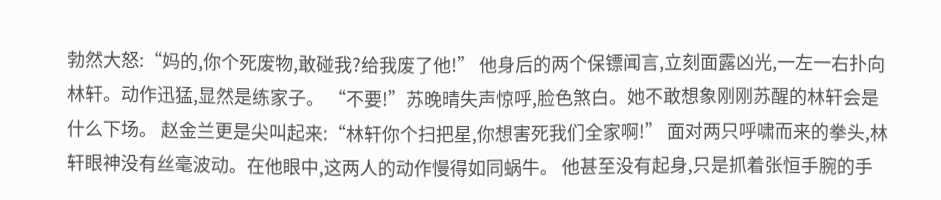勃然大怒:“妈的,你个死废物,敢碰我?给我废了他!” 他身后的两个保镖闻言,立刻面露凶光,一左一右扑向林轩。动作迅猛,显然是练家子。 “不要!”苏晚晴失声惊呼,脸色煞白。她不敢想象刚刚苏醒的林轩会是什么下场。 赵金兰更是尖叫起来:“林轩你个扫把星,你想害死我们全家啊!” 面对两只呼啸而来的拳头,林轩眼神没有丝毫波动。在他眼中,这两人的动作慢得如同蜗牛。 他甚至没有起身,只是抓着张恒手腕的手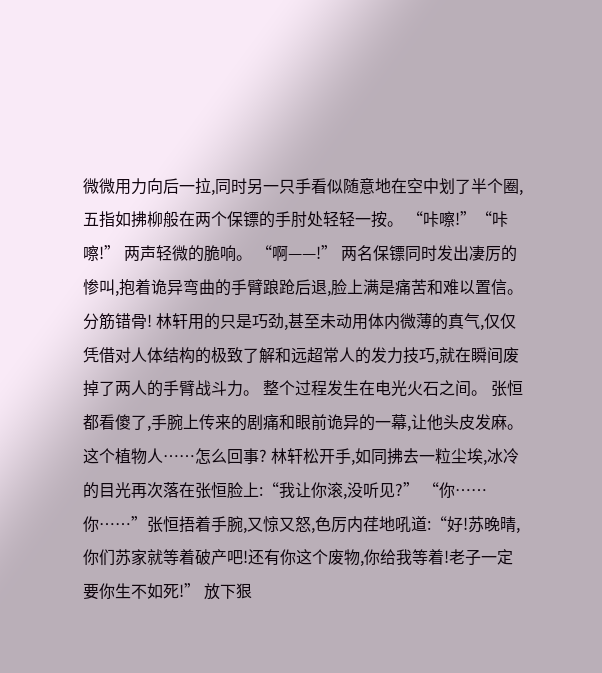微微用力向后一拉,同时另一只手看似随意地在空中划了半个圈,五指如拂柳般在两个保镖的手肘处轻轻一按。 “咔嚓!”“咔嚓!” 两声轻微的脆响。 “啊——!” 两名保镖同时发出凄厉的惨叫,抱着诡异弯曲的手臂踉跄后退,脸上满是痛苦和难以置信。 分筋错骨! 林轩用的只是巧劲,甚至未动用体内微薄的真气,仅仅凭借对人体结构的极致了解和远超常人的发力技巧,就在瞬间废掉了两人的手臂战斗力。 整个过程发生在电光火石之间。 张恒都看傻了,手腕上传来的剧痛和眼前诡异的一幕,让他头皮发麻。这个植物人……怎么回事? 林轩松开手,如同拂去一粒尘埃,冰冷的目光再次落在张恒脸上:“我让你滚,没听见?” “你……你……”张恒捂着手腕,又惊又怒,色厉内荏地吼道:“好!苏晚晴,你们苏家就等着破产吧!还有你这个废物,你给我等着!老子一定要你生不如死!” 放下狠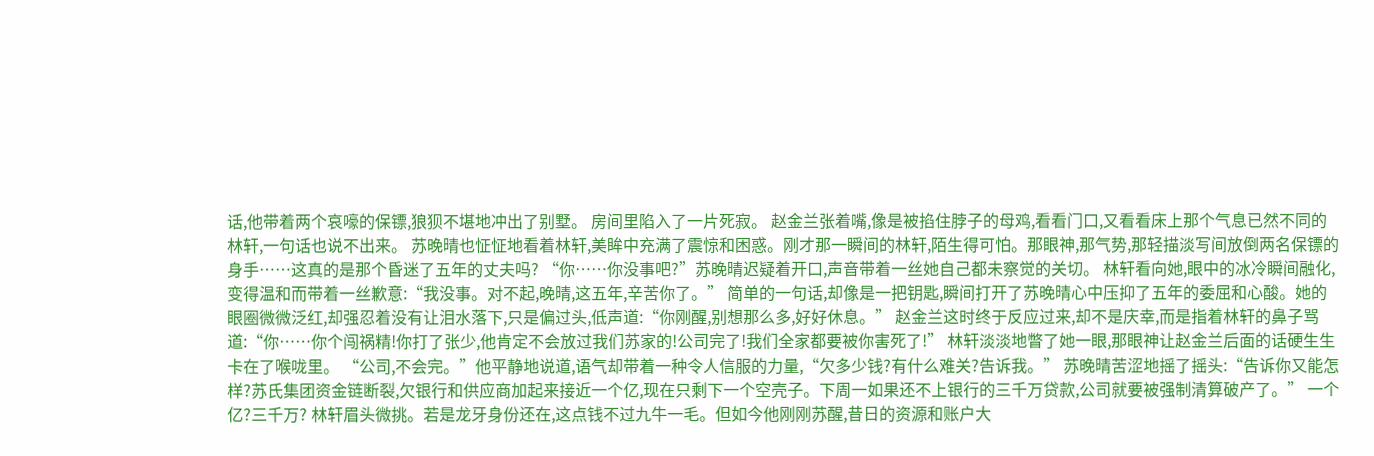话,他带着两个哀嚎的保镖,狼狈不堪地冲出了别墅。 房间里陷入了一片死寂。 赵金兰张着嘴,像是被掐住脖子的母鸡,看看门口,又看看床上那个气息已然不同的林轩,一句话也说不出来。 苏晚晴也怔怔地看着林轩,美眸中充满了震惊和困惑。刚才那一瞬间的林轩,陌生得可怕。那眼神,那气势,那轻描淡写间放倒两名保镖的身手……这真的是那个昏迷了五年的丈夫吗? “你……你没事吧?”苏晚晴迟疑着开口,声音带着一丝她自己都未察觉的关切。 林轩看向她,眼中的冰冷瞬间融化,变得温和而带着一丝歉意:“我没事。对不起,晚晴,这五年,辛苦你了。” 简单的一句话,却像是一把钥匙,瞬间打开了苏晚晴心中压抑了五年的委屈和心酸。她的眼圈微微泛红,却强忍着没有让泪水落下,只是偏过头,低声道:“你刚醒,别想那么多,好好休息。” 赵金兰这时终于反应过来,却不是庆幸,而是指着林轩的鼻子骂道:“你……你个闯祸精!你打了张少,他肯定不会放过我们苏家的!公司完了!我们全家都要被你害死了!” 林轩淡淡地瞥了她一眼,那眼神让赵金兰后面的话硬生生卡在了喉咙里。 “公司,不会完。”他平静地说道,语气却带着一种令人信服的力量,“欠多少钱?有什么难关?告诉我。” 苏晚晴苦涩地摇了摇头:“告诉你又能怎样?苏氏集团资金链断裂,欠银行和供应商加起来接近一个亿,现在只剩下一个空壳子。下周一如果还不上银行的三千万贷款,公司就要被强制清算破产了。” 一个亿?三千万? 林轩眉头微挑。若是龙牙身份还在,这点钱不过九牛一毛。但如今他刚刚苏醒,昔日的资源和账户大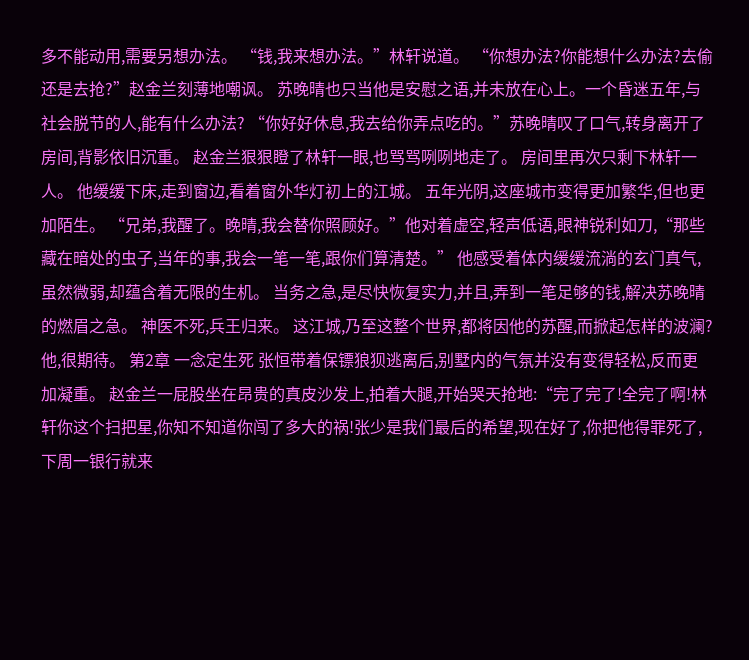多不能动用,需要另想办法。 “钱,我来想办法。”林轩说道。 “你想办法?你能想什么办法?去偷还是去抢?”赵金兰刻薄地嘲讽。 苏晚晴也只当他是安慰之语,并未放在心上。一个昏迷五年,与社会脱节的人,能有什么办法? “你好好休息,我去给你弄点吃的。”苏晚晴叹了口气,转身离开了房间,背影依旧沉重。 赵金兰狠狠瞪了林轩一眼,也骂骂咧咧地走了。 房间里再次只剩下林轩一人。 他缓缓下床,走到窗边,看着窗外华灯初上的江城。 五年光阴,这座城市变得更加繁华,但也更加陌生。 “兄弟,我醒了。晚晴,我会替你照顾好。”他对着虚空,轻声低语,眼神锐利如刀,“那些藏在暗处的虫子,当年的事,我会一笔一笔,跟你们算清楚。” 他感受着体内缓缓流淌的玄门真气,虽然微弱,却蕴含着无限的生机。 当务之急,是尽快恢复实力,并且,弄到一笔足够的钱,解决苏晚晴的燃眉之急。 神医不死,兵王归来。 这江城,乃至这整个世界,都将因他的苏醒,而掀起怎样的波澜? 他,很期待。 第2章 一念定生死 张恒带着保镖狼狈逃离后,别墅内的气氛并没有变得轻松,反而更加凝重。 赵金兰一屁股坐在昂贵的真皮沙发上,拍着大腿,开始哭天抢地:“完了完了!全完了啊!林轩你这个扫把星,你知不知道你闯了多大的祸!张少是我们最后的希望,现在好了,你把他得罪死了,下周一银行就来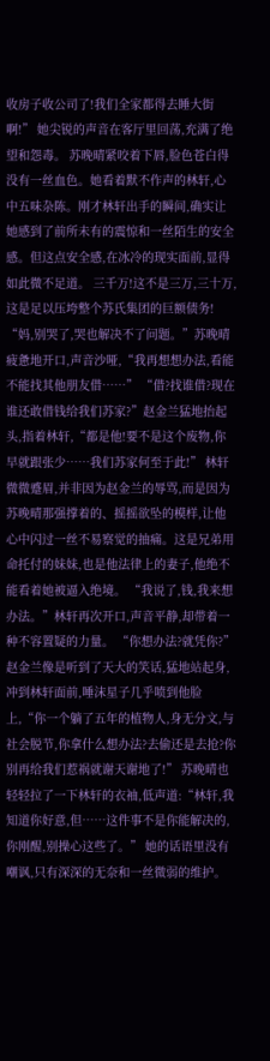收房子收公司了!我们全家都得去睡大街啊!” 她尖锐的声音在客厅里回荡,充满了绝望和怨毒。 苏晚晴紧咬着下唇,脸色苍白得没有一丝血色。她看着默不作声的林轩,心中五味杂陈。刚才林轩出手的瞬间,确实让她感到了前所未有的震惊和一丝陌生的安全感。但这点安全感,在冰冷的现实面前,显得如此微不足道。 三千万!这不是三万,三十万,这是足以压垮整个苏氏集团的巨额债务! “妈,别哭了,哭也解决不了问题。”苏晚晴疲惫地开口,声音沙哑,“我再想想办法,看能不能找其他朋友借……” “借?找谁借?现在谁还敢借钱给我们苏家?”赵金兰猛地抬起头,指着林轩,“都是他!要不是这个废物,你早就跟张少……我们苏家何至于此!” 林轩微微蹙眉,并非因为赵金兰的辱骂,而是因为苏晚晴那强撑着的、摇摇欲坠的模样,让他心中闪过一丝不易察觉的抽痛。这是兄弟用命托付的妹妹,也是他法律上的妻子,他绝不能看着她被逼入绝境。 “我说了,钱,我来想办法。”林轩再次开口,声音平静,却带着一种不容置疑的力量。 “你想办法?就凭你?”赵金兰像是听到了天大的笑话,猛地站起身,冲到林轩面前,唾沫星子几乎喷到他脸上,“你一个躺了五年的植物人,身无分文,与社会脱节,你拿什么想办法?去偷还是去抢?你别再给我们惹祸就谢天谢地了!” 苏晚晴也轻轻拉了一下林轩的衣袖,低声道:“林轩,我知道你好意,但……这件事不是你能解决的,你刚醒,别操心这些了。” 她的话语里没有嘲讽,只有深深的无奈和一丝微弱的维护。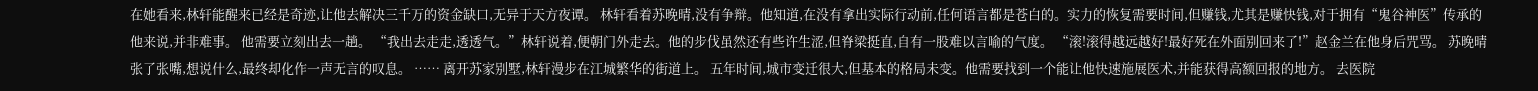在她看来,林轩能醒来已经是奇迹,让他去解决三千万的资金缺口,无异于天方夜谭。 林轩看着苏晚晴,没有争辩。他知道,在没有拿出实际行动前,任何语言都是苍白的。实力的恢复需要时间,但赚钱,尤其是赚快钱,对于拥有“鬼谷神医”传承的他来说,并非难事。 他需要立刻出去一趟。 “我出去走走,透透气。”林轩说着,便朝门外走去。他的步伐虽然还有些许生涩,但脊梁挺直,自有一股难以言喻的气度。 “滚!滚得越远越好!最好死在外面别回来了!”赵金兰在他身后咒骂。 苏晚晴张了张嘴,想说什么,最终却化作一声无言的叹息。 …… 离开苏家别墅,林轩漫步在江城繁华的街道上。 五年时间,城市变迁很大,但基本的格局未变。他需要找到一个能让他快速施展医术,并能获得高额回报的地方。 去医院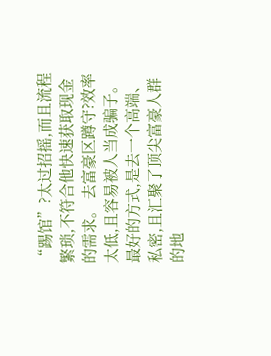“踢馆”?太过招摇,而且流程繁琐,不符合他快速获取现金的需求。 去富豪区蹲守?效率太低,且容易被人当成骗子。 最好的方式,是去一个高端、私密,且汇聚了顶尖富豪人群的地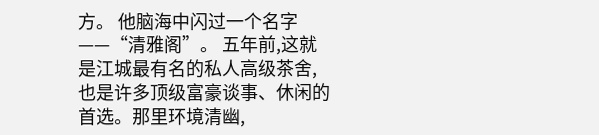方。 他脑海中闪过一个名字——“清雅阁”。 五年前,这就是江城最有名的私人高级茶舍,也是许多顶级富豪谈事、休闲的首选。那里环境清幽,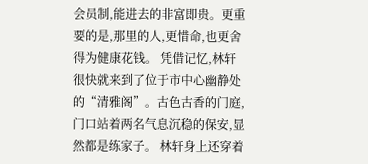会员制,能进去的非富即贵。更重要的是,那里的人,更惜命,也更舍得为健康花钱。 凭借记忆,林轩很快就来到了位于市中心幽静处的“清雅阁”。古色古香的门庭,门口站着两名气息沉稳的保安,显然都是练家子。 林轩身上还穿着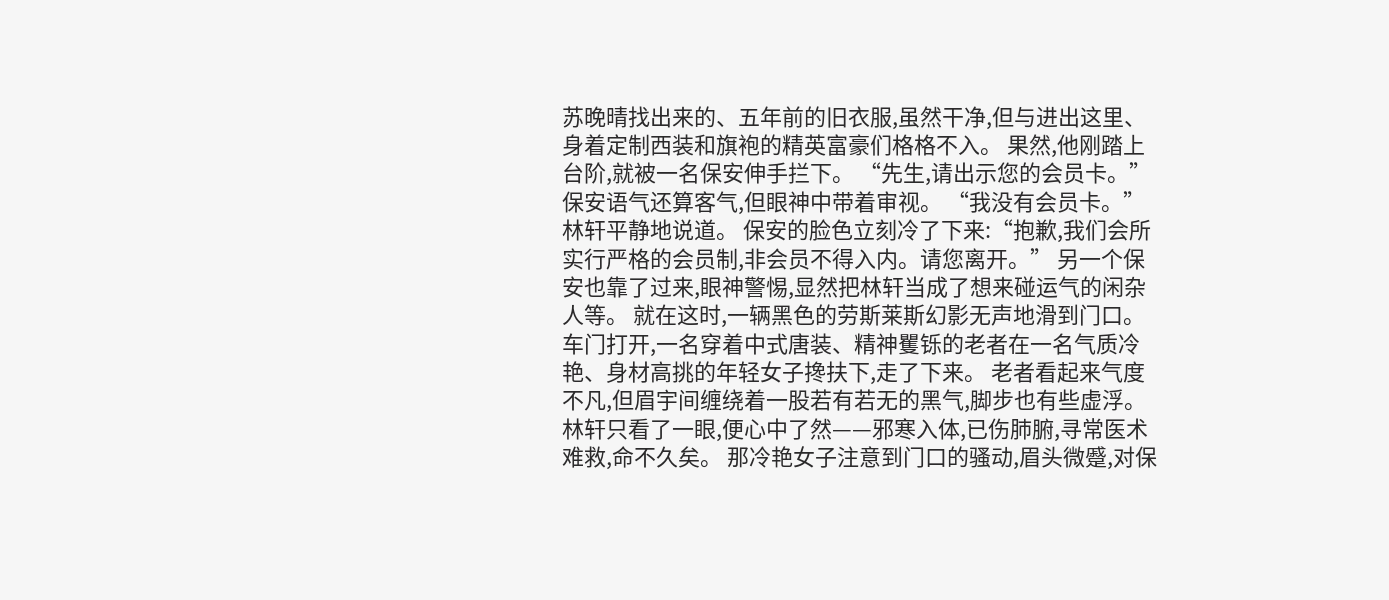苏晚晴找出来的、五年前的旧衣服,虽然干净,但与进出这里、身着定制西装和旗袍的精英富豪们格格不入。 果然,他刚踏上台阶,就被一名保安伸手拦下。 “先生,请出示您的会员卡。”保安语气还算客气,但眼神中带着审视。 “我没有会员卡。”林轩平静地说道。 保安的脸色立刻冷了下来:“抱歉,我们会所实行严格的会员制,非会员不得入内。请您离开。” 另一个保安也靠了过来,眼神警惕,显然把林轩当成了想来碰运气的闲杂人等。 就在这时,一辆黑色的劳斯莱斯幻影无声地滑到门口。车门打开,一名穿着中式唐装、精神矍铄的老者在一名气质冷艳、身材高挑的年轻女子搀扶下,走了下来。 老者看起来气度不凡,但眉宇间缠绕着一股若有若无的黑气,脚步也有些虚浮。林轩只看了一眼,便心中了然——邪寒入体,已伤肺腑,寻常医术难救,命不久矣。 那冷艳女子注意到门口的骚动,眉头微蹙,对保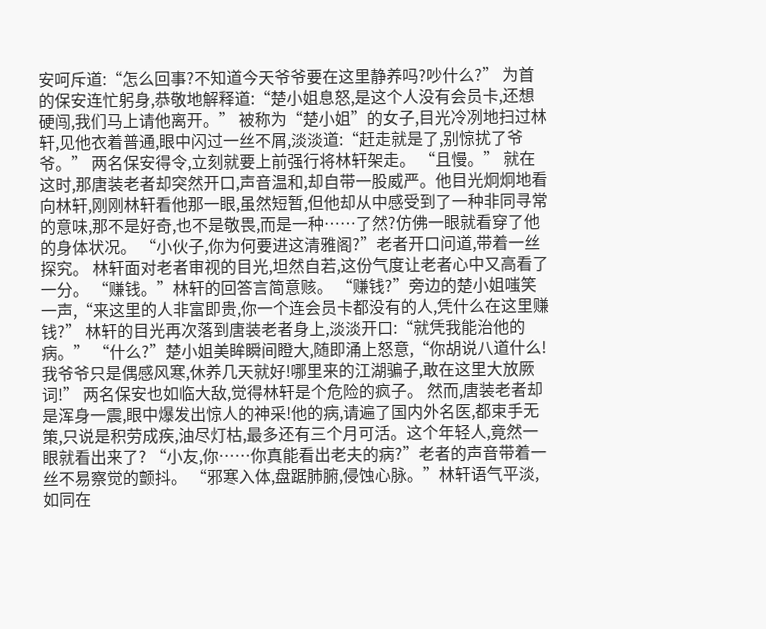安呵斥道:“怎么回事?不知道今天爷爷要在这里静养吗?吵什么?” 为首的保安连忙躬身,恭敬地解释道:“楚小姐息怒,是这个人没有会员卡,还想硬闯,我们马上请他离开。” 被称为“楚小姐”的女子,目光冷冽地扫过林轩,见他衣着普通,眼中闪过一丝不屑,淡淡道:“赶走就是了,别惊扰了爷爷。” 两名保安得令,立刻就要上前强行将林轩架走。 “且慢。” 就在这时,那唐装老者却突然开口,声音温和,却自带一股威严。他目光炯炯地看向林轩,刚刚林轩看他那一眼,虽然短暂,但他却从中感受到了一种非同寻常的意味,那不是好奇,也不是敬畏,而是一种……了然?仿佛一眼就看穿了他的身体状况。 “小伙子,你为何要进这清雅阁?”老者开口问道,带着一丝探究。 林轩面对老者审视的目光,坦然自若,这份气度让老者心中又高看了一分。 “赚钱。”林轩的回答言简意赅。 “赚钱?”旁边的楚小姐嗤笑一声,“来这里的人非富即贵,你一个连会员卡都没有的人,凭什么在这里赚钱?” 林轩的目光再次落到唐装老者身上,淡淡开口:“就凭我能治他的病。” “什么?”楚小姐美眸瞬间瞪大,随即涌上怒意,“你胡说八道什么!我爷爷只是偶感风寒,休养几天就好!哪里来的江湖骗子,敢在这里大放厥词!” 两名保安也如临大敌,觉得林轩是个危险的疯子。 然而,唐装老者却是浑身一震,眼中爆发出惊人的神采!他的病,请遍了国内外名医,都束手无策,只说是积劳成疾,油尽灯枯,最多还有三个月可活。这个年轻人,竟然一眼就看出来了? “小友,你……你真能看出老夫的病?”老者的声音带着一丝不易察觉的颤抖。 “邪寒入体,盘踞肺腑,侵蚀心脉。”林轩语气平淡,如同在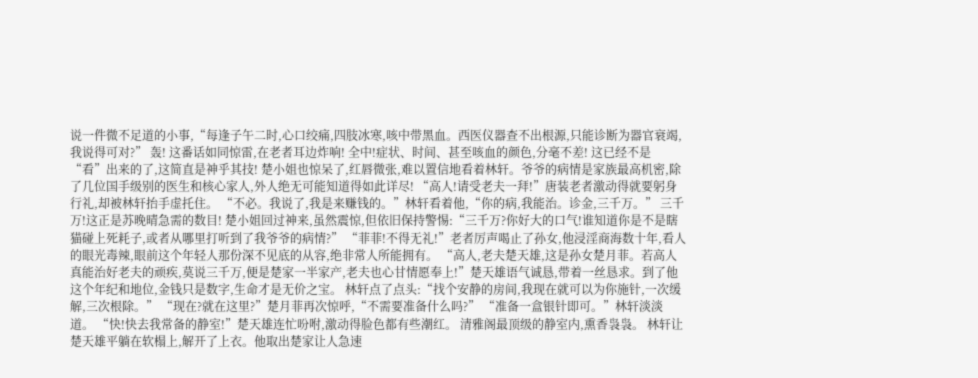说一件微不足道的小事,“每逢子午二时,心口绞痛,四肢冰寒,咳中带黑血。西医仪器查不出根源,只能诊断为器官衰竭,我说得可对?” 轰! 这番话如同惊雷,在老者耳边炸响! 全中!症状、时间、甚至咳血的颜色,分毫不差! 这已经不是“看”出来的了,这简直是神乎其技! 楚小姐也惊呆了,红唇微张,难以置信地看着林轩。爷爷的病情是家族最高机密,除了几位国手级别的医生和核心家人,外人绝无可能知道得如此详尽! “高人!请受老夫一拜!”唐装老者激动得就要躬身行礼,却被林轩抬手虚托住。 “不必。我说了,我是来赚钱的。”林轩看着他,“你的病,我能治。诊金,三千万。” 三千万!这正是苏晚晴急需的数目! 楚小姐回过神来,虽然震惊,但依旧保持警惕:“三千万?你好大的口气!谁知道你是不是瞎猫碰上死耗子,或者从哪里打听到了我爷爷的病情?” “菲菲!不得无礼!”老者厉声喝止了孙女,他浸淫商海数十年,看人的眼光毒辣,眼前这个年轻人那份深不见底的从容,绝非常人所能拥有。 “高人,老夫楚天雄,这是孙女楚月菲。若高人真能治好老夫的顽疾,莫说三千万,便是楚家一半家产,老夫也心甘情愿奉上!”楚天雄语气诚恳,带着一丝恳求。到了他这个年纪和地位,金钱只是数字,生命才是无价之宝。 林轩点了点头:“找个安静的房间,我现在就可以为你施针,一次缓解,三次根除。” “现在?就在这里?”楚月菲再次惊呼,“不需要准备什么吗?” “准备一盒银针即可。”林轩淡淡道。 “快!快去我常备的静室!”楚天雄连忙吩咐,激动得脸色都有些潮红。 清雅阁最顶级的静室内,熏香袅袅。 林轩让楚天雄平躺在软榻上,解开了上衣。他取出楚家让人急速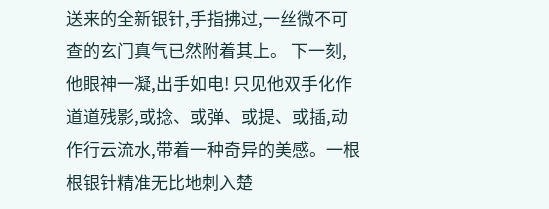送来的全新银针,手指拂过,一丝微不可查的玄门真气已然附着其上。 下一刻,他眼神一凝,出手如电! 只见他双手化作道道残影,或捻、或弹、或提、或插,动作行云流水,带着一种奇异的美感。一根根银针精准无比地刺入楚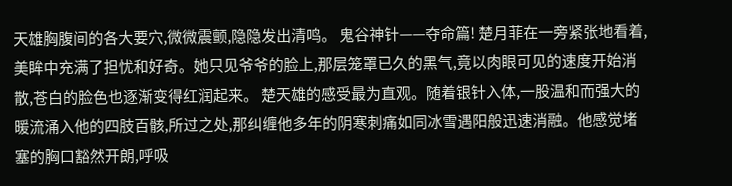天雄胸腹间的各大要穴,微微震颤,隐隐发出清鸣。 鬼谷神针——夺命篇! 楚月菲在一旁紧张地看着,美眸中充满了担忧和好奇。她只见爷爷的脸上,那层笼罩已久的黑气,竟以肉眼可见的速度开始消散,苍白的脸色也逐渐变得红润起来。 楚天雄的感受最为直观。随着银针入体,一股温和而强大的暖流涌入他的四肢百骸,所过之处,那纠缠他多年的阴寒刺痛如同冰雪遇阳般迅速消融。他感觉堵塞的胸口豁然开朗,呼吸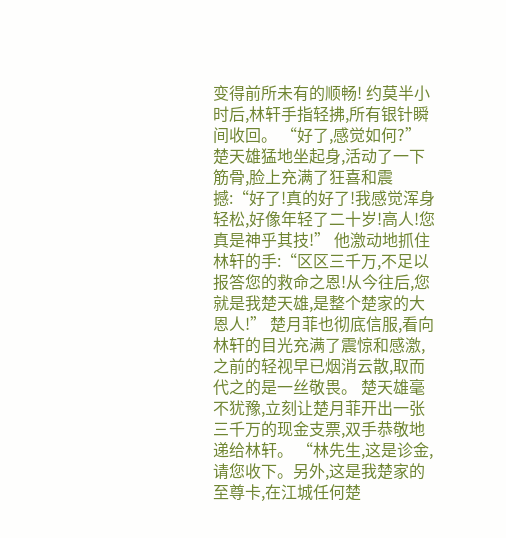变得前所未有的顺畅! 约莫半小时后,林轩手指轻拂,所有银针瞬间收回。 “好了,感觉如何?” 楚天雄猛地坐起身,活动了一下筋骨,脸上充满了狂喜和震撼:“好了!真的好了!我感觉浑身轻松,好像年轻了二十岁!高人!您真是神乎其技!” 他激动地抓住林轩的手:“区区三千万,不足以报答您的救命之恩!从今往后,您就是我楚天雄,是整个楚家的大恩人!” 楚月菲也彻底信服,看向林轩的目光充满了震惊和感激,之前的轻视早已烟消云散,取而代之的是一丝敬畏。 楚天雄毫不犹豫,立刻让楚月菲开出一张三千万的现金支票,双手恭敬地递给林轩。 “林先生,这是诊金,请您收下。另外,这是我楚家的至尊卡,在江城任何楚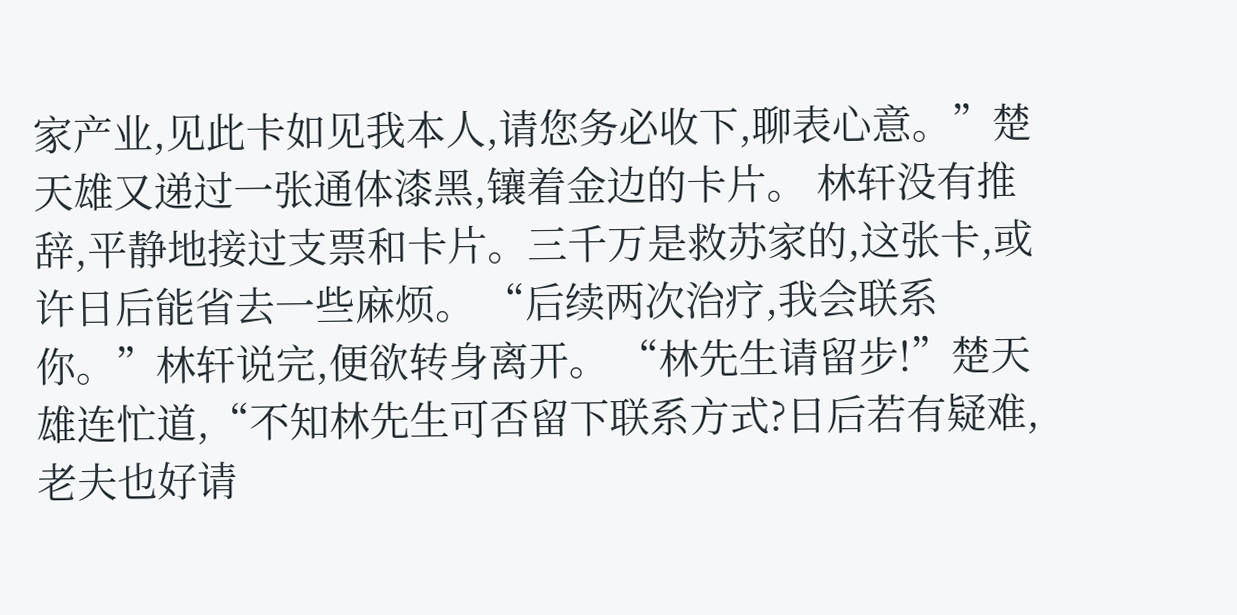家产业,见此卡如见我本人,请您务必收下,聊表心意。”楚天雄又递过一张通体漆黑,镶着金边的卡片。 林轩没有推辞,平静地接过支票和卡片。三千万是救苏家的,这张卡,或许日后能省去一些麻烦。 “后续两次治疗,我会联系你。”林轩说完,便欲转身离开。 “林先生请留步!”楚天雄连忙道,“不知林先生可否留下联系方式?日后若有疑难,老夫也好请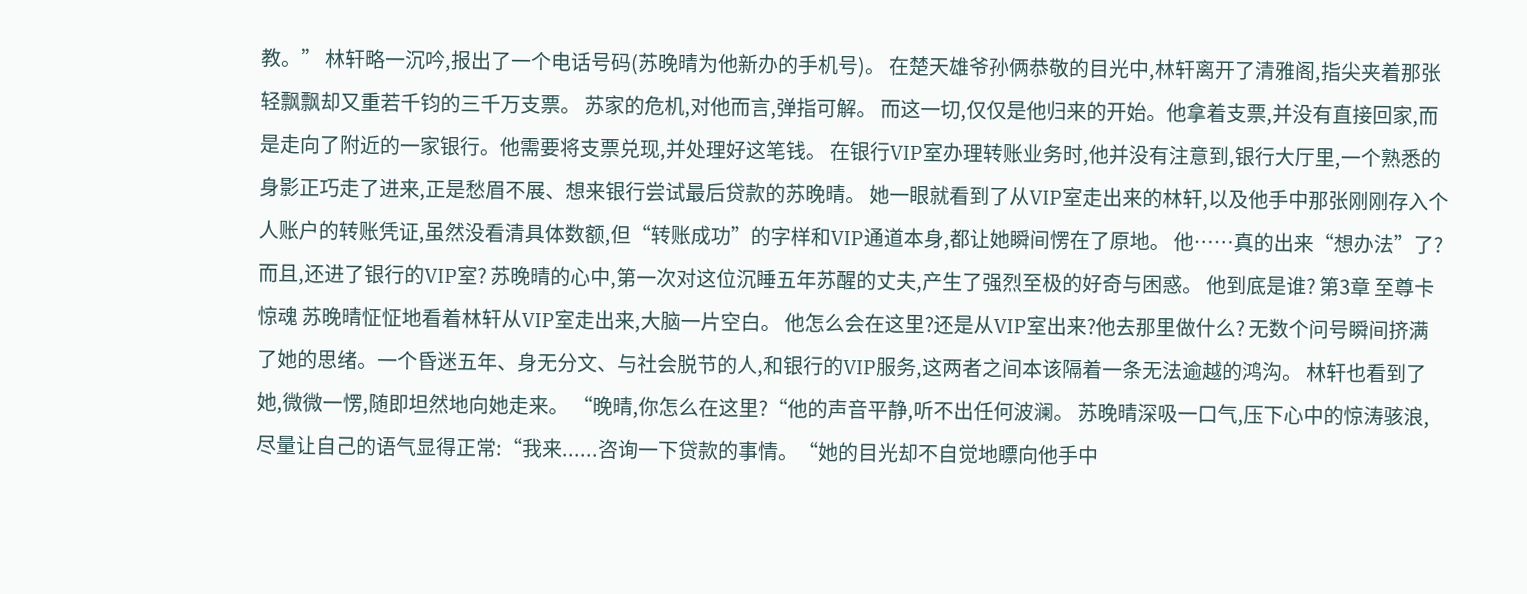教。” 林轩略一沉吟,报出了一个电话号码(苏晚晴为他新办的手机号)。 在楚天雄爷孙俩恭敬的目光中,林轩离开了清雅阁,指尖夹着那张轻飘飘却又重若千钧的三千万支票。 苏家的危机,对他而言,弹指可解。 而这一切,仅仅是他归来的开始。他拿着支票,并没有直接回家,而是走向了附近的一家银行。他需要将支票兑现,并处理好这笔钱。 在银行VIP室办理转账业务时,他并没有注意到,银行大厅里,一个熟悉的身影正巧走了进来,正是愁眉不展、想来银行尝试最后贷款的苏晚晴。 她一眼就看到了从VIP室走出来的林轩,以及他手中那张刚刚存入个人账户的转账凭证,虽然没看清具体数额,但“转账成功”的字样和VIP通道本身,都让她瞬间愣在了原地。 他……真的出来“想办法”了?而且,还进了银行的VIP室? 苏晚晴的心中,第一次对这位沉睡五年苏醒的丈夫,产生了强烈至极的好奇与困惑。 他到底是谁? 第3章 至尊卡惊魂 苏晚晴怔怔地看着林轩从VIP室走出来,大脑一片空白。 他怎么会在这里?还是从VIP室出来?他去那里做什么? 无数个问号瞬间挤满了她的思绪。一个昏迷五年、身无分文、与社会脱节的人,和银行的VIP服务,这两者之间本该隔着一条无法逾越的鸿沟。 林轩也看到了她,微微一愣,随即坦然地向她走来。 “晚晴,你怎么在这里?“他的声音平静,听不出任何波澜。 苏晚晴深吸一口气,压下心中的惊涛骇浪,尽量让自己的语气显得正常:“我来......咨询一下贷款的事情。“她的目光却不自觉地瞟向他手中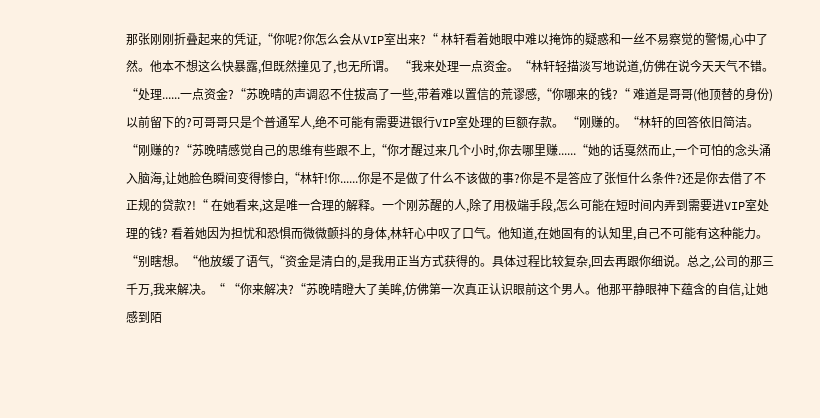那张刚刚折叠起来的凭证,“你呢?你怎么会从VIP室出来?“ 林轩看着她眼中难以掩饰的疑惑和一丝不易察觉的警惕,心中了然。他本不想这么快暴露,但既然撞见了,也无所谓。 “我来处理一点资金。“林轩轻描淡写地说道,仿佛在说今天天气不错。 “处理......一点资金?“苏晚晴的声调忍不住拔高了一些,带着难以置信的荒谬感,“你哪来的钱?“ 难道是哥哥(他顶替的身份)以前留下的?可哥哥只是个普通军人,绝不可能有需要进银行VIP室处理的巨额存款。 “刚赚的。“林轩的回答依旧简洁。 “刚赚的?“苏晚晴感觉自己的思维有些跟不上,“你才醒过来几个小时,你去哪里赚......“她的话戛然而止,一个可怕的念头涌入脑海,让她脸色瞬间变得惨白,“林轩!你......你是不是做了什么不该做的事?你是不是答应了张恒什么条件?还是你去借了不正规的贷款?!“ 在她看来,这是唯一合理的解释。一个刚苏醒的人,除了用极端手段,怎么可能在短时间内弄到需要进VIP室处理的钱? 看着她因为担忧和恐惧而微微颤抖的身体,林轩心中叹了口气。他知道,在她固有的认知里,自己不可能有这种能力。 “别瞎想。“他放缓了语气,“资金是清白的,是我用正当方式获得的。具体过程比较复杂,回去再跟你细说。总之,公司的那三千万,我来解决。“ “你来解决?“苏晚晴瞪大了美眸,仿佛第一次真正认识眼前这个男人。他那平静眼神下蕴含的自信,让她感到陌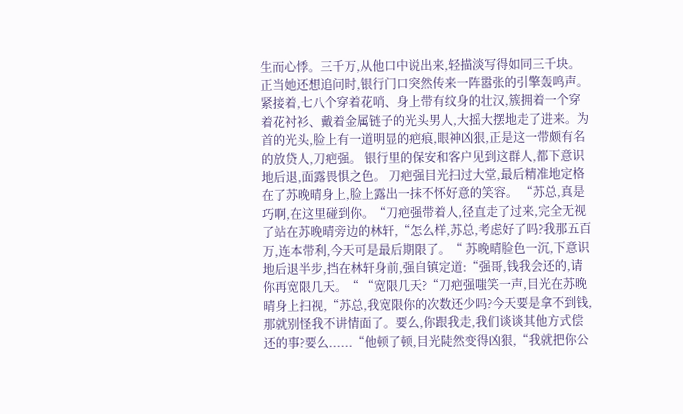生而心悸。三千万,从他口中说出来,轻描淡写得如同三千块。 正当她还想追问时,银行门口突然传来一阵嚣张的引擎轰鸣声。 紧接着,七八个穿着花哨、身上带有纹身的壮汉,簇拥着一个穿着花衬衫、戴着金属链子的光头男人,大摇大摆地走了进来。为首的光头,脸上有一道明显的疤痕,眼神凶狠,正是这一带颇有名的放贷人,刀疤强。 银行里的保安和客户见到这群人,都下意识地后退,面露畏惧之色。 刀疤强目光扫过大堂,最后精准地定格在了苏晚晴身上,脸上露出一抹不怀好意的笑容。 “苏总,真是巧啊,在这里碰到你。“刀疤强带着人,径直走了过来,完全无视了站在苏晚晴旁边的林轩,“怎么样,苏总,考虑好了吗?我那五百万,连本带利,今天可是最后期限了。“ 苏晚晴脸色一沉,下意识地后退半步,挡在林轩身前,强自镇定道:“强哥,钱我会还的,请你再宽限几天。“ “宽限几天?“刀疤强嗤笑一声,目光在苏晚晴身上扫视,“苏总,我宽限你的次数还少吗?今天要是拿不到钱,那就别怪我不讲情面了。要么,你跟我走,我们谈谈其他方式偿还的事?要么......“他顿了顿,目光陡然变得凶狠,“我就把你公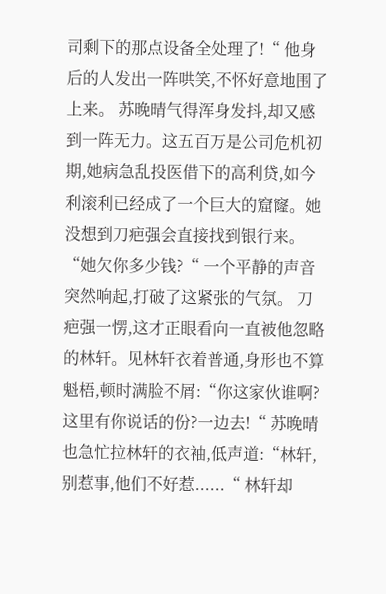司剩下的那点设备全处理了!“ 他身后的人发出一阵哄笑,不怀好意地围了上来。 苏晚晴气得浑身发抖,却又感到一阵无力。这五百万是公司危机初期,她病急乱投医借下的高利贷,如今利滚利已经成了一个巨大的窟窿。她没想到刀疤强会直接找到银行来。 “她欠你多少钱?“ 一个平静的声音突然响起,打破了这紧张的气氛。 刀疤强一愣,这才正眼看向一直被他忽略的林轩。见林轩衣着普通,身形也不算魁梧,顿时满脸不屑:“你这家伙谁啊?这里有你说话的份?一边去!“ 苏晚晴也急忙拉林轩的衣袖,低声道:“林轩,别惹事,他们不好惹......“ 林轩却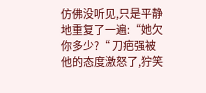仿佛没听见,只是平静地重复了一遍:“她欠你多少?“ 刀疤强被他的态度激怒了,狞笑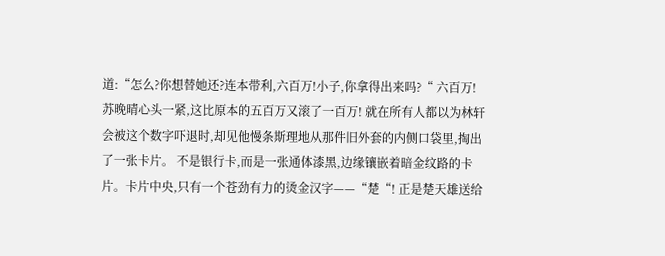道:“怎么?你想替她还?连本带利,六百万!小子,你拿得出来吗?“ 六百万!苏晚晴心头一紧,这比原本的五百万又滚了一百万! 就在所有人都以为林轩会被这个数字吓退时,却见他慢条斯理地从那件旧外套的内侧口袋里,掏出了一张卡片。 不是银行卡,而是一张通体漆黑,边缘镶嵌着暗金纹路的卡片。卡片中央,只有一个苍劲有力的烫金汉字——“楚“! 正是楚天雄送给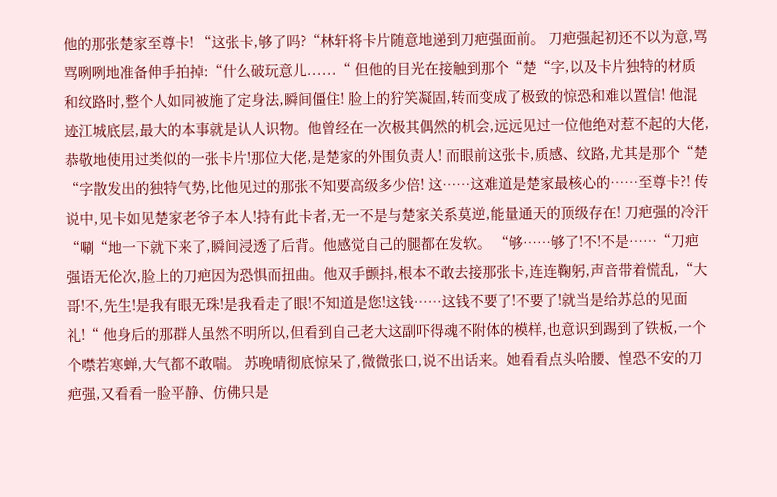他的那张楚家至尊卡! “这张卡,够了吗?“林轩将卡片随意地递到刀疤强面前。 刀疤强起初还不以为意,骂骂咧咧地准备伸手拍掉:“什么破玩意儿......“ 但他的目光在接触到那个“楚“字,以及卡片独特的材质和纹路时,整个人如同被施了定身法,瞬间僵住! 脸上的狞笑凝固,转而变成了极致的惊恐和难以置信! 他混迹江城底层,最大的本事就是认人识物。他曾经在一次极其偶然的机会,远远见过一位他绝对惹不起的大佬,恭敬地使用过类似的一张卡片!那位大佬,是楚家的外围负责人! 而眼前这张卡,质感、纹路,尤其是那个“楚“字散发出的独特气势,比他见过的那张不知要高级多少倍! 这……这难道是楚家最核心的……至尊卡?! 传说中,见卡如见楚家老爷子本人!持有此卡者,无一不是与楚家关系莫逆,能量通天的顶级存在! 刀疤强的冷汗“唰“地一下就下来了,瞬间浸透了后背。他感觉自己的腿都在发软。 “够……够了!不!不是……“刀疤强语无伦次,脸上的刀疤因为恐惧而扭曲。他双手颤抖,根本不敢去接那张卡,连连鞠躬,声音带着慌乱,“大哥!不,先生!是我有眼无珠!是我看走了眼!不知道是您!这钱……这钱不要了!不要了!就当是给苏总的见面礼!“ 他身后的那群人虽然不明所以,但看到自己老大这副吓得魂不附体的模样,也意识到踢到了铁板,一个个噤若寒蝉,大气都不敢喘。 苏晚晴彻底惊呆了,微微张口,说不出话来。她看看点头哈腰、惶恐不安的刀疤强,又看看一脸平静、仿佛只是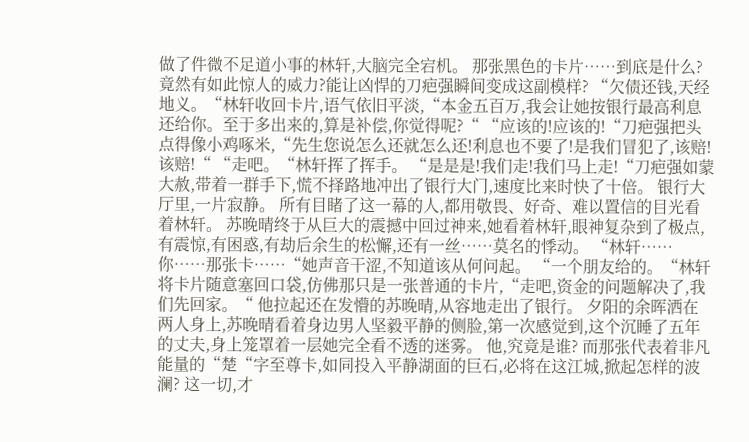做了件微不足道小事的林轩,大脑完全宕机。 那张黑色的卡片……到底是什么?竟然有如此惊人的威力?能让凶悍的刀疤强瞬间变成这副模样? “欠债还钱,天经地义。“林轩收回卡片,语气依旧平淡,“本金五百万,我会让她按银行最高利息还给你。至于多出来的,算是补偿,你觉得呢?“ “应该的!应该的!“刀疤强把头点得像小鸡啄米,“先生您说怎么还就怎么还!利息也不要了!是我们冒犯了,该赔!该赔!“ “走吧。“林轩挥了挥手。 “是是是!我们走!我们马上走!“刀疤强如蒙大赦,带着一群手下,慌不择路地冲出了银行大门,速度比来时快了十倍。 银行大厅里,一片寂静。 所有目睹了这一幕的人,都用敬畏、好奇、难以置信的目光看着林轩。 苏晚晴终于从巨大的震撼中回过神来,她看着林轩,眼神复杂到了极点,有震惊,有困惑,有劫后余生的松懈,还有一丝……莫名的悸动。 “林轩……你……那张卡……“她声音干涩,不知道该从何问起。 “一个朋友给的。“林轩将卡片随意塞回口袋,仿佛那只是一张普通的卡片,“走吧,资金的问题解决了,我们先回家。“ 他拉起还在发懵的苏晚晴,从容地走出了银行。 夕阳的余晖洒在两人身上,苏晚晴看着身边男人坚毅平静的侧脸,第一次感觉到,这个沉睡了五年的丈夫,身上笼罩着一层她完全看不透的迷雾。 他,究竟是谁? 而那张代表着非凡能量的“楚“字至尊卡,如同投入平静湖面的巨石,必将在这江城,掀起怎样的波澜? 这一切,才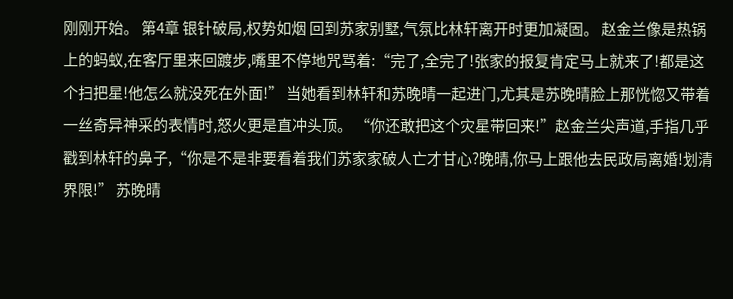刚刚开始。 第4章 银针破局,权势如烟 回到苏家别墅,气氛比林轩离开时更加凝固。 赵金兰像是热锅上的蚂蚁,在客厅里来回踱步,嘴里不停地咒骂着:“完了,全完了!张家的报复肯定马上就来了!都是这个扫把星!他怎么就没死在外面!” 当她看到林轩和苏晚晴一起进门,尤其是苏晚晴脸上那恍惚又带着一丝奇异神采的表情时,怒火更是直冲头顶。 “你还敢把这个灾星带回来!”赵金兰尖声道,手指几乎戳到林轩的鼻子,“你是不是非要看着我们苏家家破人亡才甘心?晚晴,你马上跟他去民政局离婚!划清界限!” 苏晚晴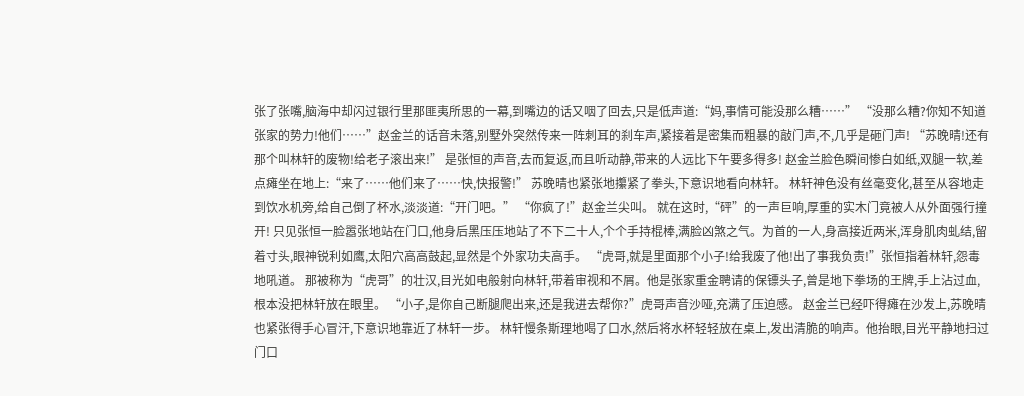张了张嘴,脑海中却闪过银行里那匪夷所思的一幕,到嘴边的话又咽了回去,只是低声道:“妈,事情可能没那么糟……” “没那么糟?你知不知道张家的势力!他们……”赵金兰的话音未落,别墅外突然传来一阵刺耳的刹车声,紧接着是密集而粗暴的敲门声,不,几乎是砸门声! “苏晚晴!还有那个叫林轩的废物!给老子滚出来!” 是张恒的声音,去而复返,而且听动静,带来的人远比下午要多得多! 赵金兰脸色瞬间惨白如纸,双腿一软,差点瘫坐在地上:“来了……他们来了……快,快报警!” 苏晚晴也紧张地攥紧了拳头,下意识地看向林轩。 林轩神色没有丝毫变化,甚至从容地走到饮水机旁,给自己倒了杯水,淡淡道:“开门吧。” “你疯了!”赵金兰尖叫。 就在这时,“砰”的一声巨响,厚重的实木门竟被人从外面强行撞开! 只见张恒一脸嚣张地站在门口,他身后黑压压地站了不下二十人,个个手持棍棒,满脸凶煞之气。为首的一人,身高接近两米,浑身肌肉虬结,留着寸头,眼神锐利如鹰,太阳穴高高鼓起,显然是个外家功夫高手。 “虎哥,就是里面那个小子!给我废了他!出了事我负责!”张恒指着林轩,怨毒地吼道。 那被称为“虎哥”的壮汉,目光如电般射向林轩,带着审视和不屑。他是张家重金聘请的保镖头子,曾是地下拳场的王牌,手上沾过血,根本没把林轩放在眼里。 “小子,是你自己断腿爬出来,还是我进去帮你?”虎哥声音沙哑,充满了压迫感。 赵金兰已经吓得瘫在沙发上,苏晚晴也紧张得手心冒汗,下意识地靠近了林轩一步。 林轩慢条斯理地喝了口水,然后将水杯轻轻放在桌上,发出清脆的响声。他抬眼,目光平静地扫过门口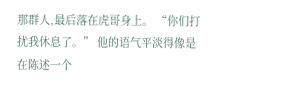那群人,最后落在虎哥身上。 “你们打扰我休息了。” 他的语气平淡得像是在陈述一个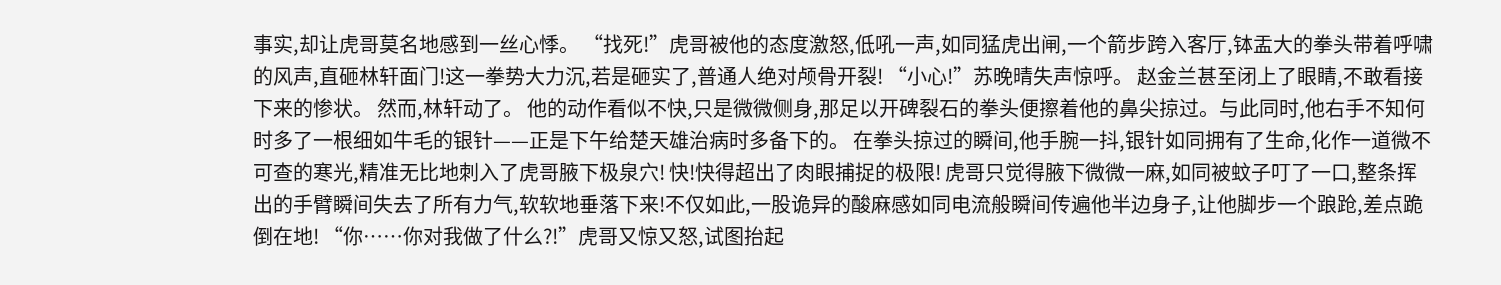事实,却让虎哥莫名地感到一丝心悸。 “找死!”虎哥被他的态度激怒,低吼一声,如同猛虎出闸,一个箭步跨入客厅,钵盂大的拳头带着呼啸的风声,直砸林轩面门!这一拳势大力沉,若是砸实了,普通人绝对颅骨开裂! “小心!”苏晚晴失声惊呼。 赵金兰甚至闭上了眼睛,不敢看接下来的惨状。 然而,林轩动了。 他的动作看似不快,只是微微侧身,那足以开碑裂石的拳头便擦着他的鼻尖掠过。与此同时,他右手不知何时多了一根细如牛毛的银针——正是下午给楚天雄治病时多备下的。 在拳头掠过的瞬间,他手腕一抖,银针如同拥有了生命,化作一道微不可查的寒光,精准无比地刺入了虎哥腋下极泉穴! 快!快得超出了肉眼捕捉的极限! 虎哥只觉得腋下微微一麻,如同被蚊子叮了一口,整条挥出的手臂瞬间失去了所有力气,软软地垂落下来!不仅如此,一股诡异的酸麻感如同电流般瞬间传遍他半边身子,让他脚步一个踉跄,差点跪倒在地! “你……你对我做了什么?!”虎哥又惊又怒,试图抬起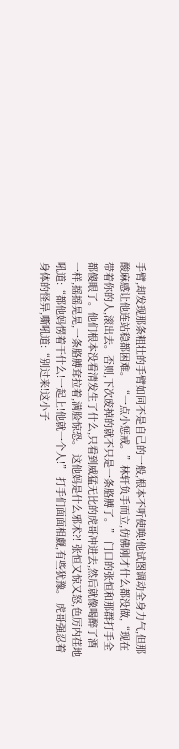手臂,却发现那条粗壮的手臂如同不是自己的一般,根本不听使唤!他试图调动全身力气,但那酸麻感让他连站稳都困难。 “一点小惩戒。”林轩负手而立,仿佛刚才什么都没做,“现在带着你的人,滚出去。否则,下次废掉的就不只是一条胳膊了。” 门口的张恒和那群打手全都傻眼了。他们根本没看清发生了什么,只看到威猛无比的虎哥冲进去,然后就像喝醉了酒一样,摇摇晃晃,一条胳膊耷拉着,满脸惊恐。 这他妈是什么邪术?! 张恒又惊又怒,色厉内荏地吼道:“都他妈愣着干什么!一起上!他就一个人!” 打手们面面相觑,有些犹豫。 虎哥强忍着身体的怪异,嘶吼道:“别过来!这小子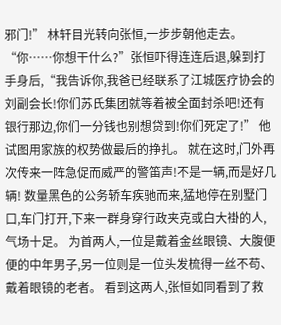邪门!” 林轩目光转向张恒,一步步朝他走去。 “你……你想干什么?”张恒吓得连连后退,躲到打手身后,“我告诉你,我爸已经联系了江城医疗协会的刘副会长!你们苏氏集团就等着被全面封杀吧!还有银行那边,你们一分钱也别想贷到!你们死定了!” 他试图用家族的权势做最后的挣扎。 就在这时,门外再次传来一阵急促而威严的警笛声!不是一辆,而是好几辆! 数量黑色的公务轿车疾驰而来,猛地停在别墅门口,车门打开,下来一群身穿行政夹克或白大褂的人,气场十足。 为首两人,一位是戴着金丝眼镜、大腹便便的中年男子,另一位则是一位头发梳得一丝不苟、戴着眼镜的老者。 看到这两人,张恒如同看到了救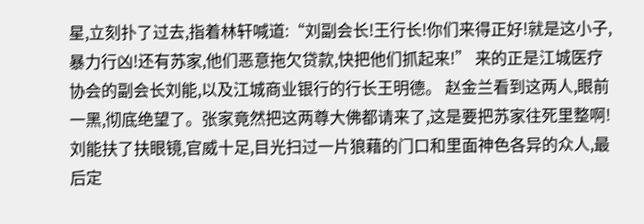星,立刻扑了过去,指着林轩喊道:“刘副会长!王行长!你们来得正好!就是这小子,暴力行凶!还有苏家,他们恶意拖欠贷款,快把他们抓起来!” 来的正是江城医疗协会的副会长刘能,以及江城商业银行的行长王明德。 赵金兰看到这两人,眼前一黑,彻底绝望了。张家竟然把这两尊大佛都请来了,这是要把苏家往死里整啊! 刘能扶了扶眼镜,官威十足,目光扫过一片狼藉的门口和里面神色各异的众人,最后定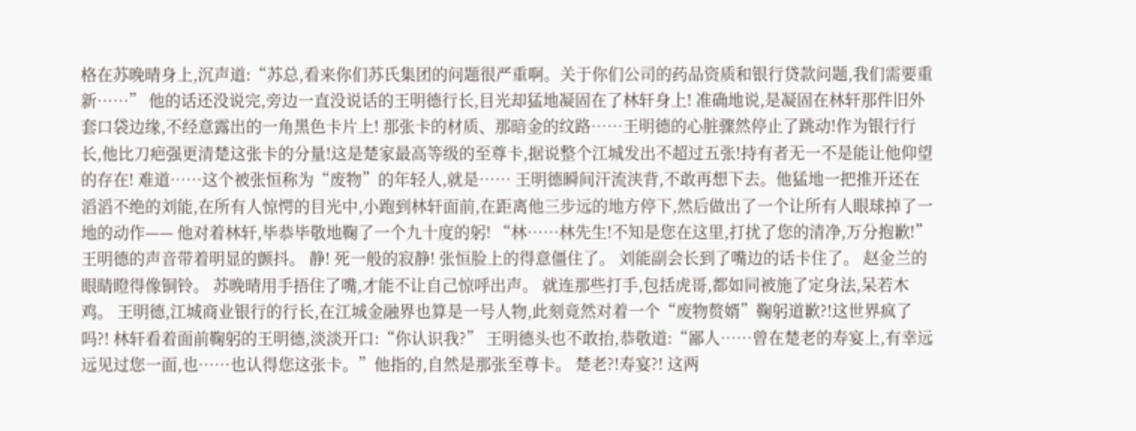格在苏晚晴身上,沉声道:“苏总,看来你们苏氏集团的问题很严重啊。关于你们公司的药品资质和银行贷款问题,我们需要重新……” 他的话还没说完,旁边一直没说话的王明德行长,目光却猛地凝固在了林轩身上! 准确地说,是凝固在林轩那件旧外套口袋边缘,不经意露出的一角黑色卡片上! 那张卡的材质、那暗金的纹路……王明德的心脏骤然停止了跳动!作为银行行长,他比刀疤强更清楚这张卡的分量!这是楚家最高等级的至尊卡,据说整个江城发出不超过五张!持有者无一不是能让他仰望的存在! 难道……这个被张恒称为“废物”的年轻人,就是…… 王明德瞬间汗流浃背,不敢再想下去。他猛地一把推开还在滔滔不绝的刘能,在所有人惊愕的目光中,小跑到林轩面前,在距离他三步远的地方停下,然后做出了一个让所有人眼球掉了一地的动作—— 他对着林轩,毕恭毕敬地鞠了一个九十度的躬! “林……林先生!不知是您在这里,打扰了您的清净,万分抱歉!”王明德的声音带着明显的颤抖。 静! 死一般的寂静! 张恒脸上的得意僵住了。 刘能副会长到了嘴边的话卡住了。 赵金兰的眼睛瞪得像铜铃。 苏晚晴用手捂住了嘴,才能不让自己惊呼出声。 就连那些打手,包括虎哥,都如同被施了定身法,呆若木鸡。 王明德,江城商业银行的行长,在江城金融界也算是一号人物,此刻竟然对着一个“废物赘婿”鞠躬道歉?!这世界疯了吗?! 林轩看着面前鞠躬的王明德,淡淡开口:“你认识我?” 王明德头也不敢抬,恭敬道:“鄙人……曾在楚老的寿宴上,有幸远远见过您一面,也……也认得您这张卡。”他指的,自然是那张至尊卡。 楚老?!寿宴?! 这两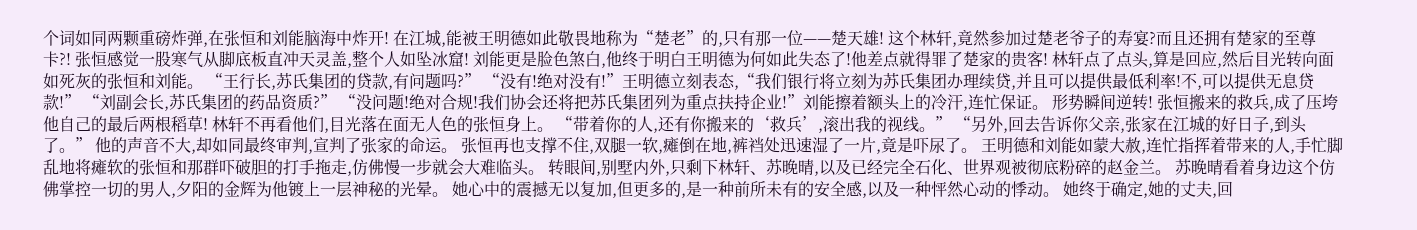个词如同两颗重磅炸弹,在张恒和刘能脑海中炸开! 在江城,能被王明德如此敬畏地称为“楚老”的,只有那一位——楚天雄! 这个林轩,竟然参加过楚老爷子的寿宴?而且还拥有楚家的至尊卡?! 张恒感觉一股寒气从脚底板直冲天灵盖,整个人如坠冰窟! 刘能更是脸色煞白,他终于明白王明德为何如此失态了!他差点就得罪了楚家的贵客! 林轩点了点头,算是回应,然后目光转向面如死灰的张恒和刘能。 “王行长,苏氏集团的贷款,有问题吗?” “没有!绝对没有!”王明德立刻表态,“我们银行将立刻为苏氏集团办理续贷,并且可以提供最低利率!不,可以提供无息贷款!” “刘副会长,苏氏集团的药品资质?” “没问题!绝对合规!我们协会还将把苏氏集团列为重点扶持企业!”刘能擦着额头上的冷汗,连忙保证。 形势瞬间逆转! 张恒搬来的救兵,成了压垮他自己的最后两根稻草! 林轩不再看他们,目光落在面无人色的张恒身上。 “带着你的人,还有你搬来的‘救兵’,滚出我的视线。” “另外,回去告诉你父亲,张家在江城的好日子,到头了。” 他的声音不大,却如同最终审判,宣判了张家的命运。 张恒再也支撑不住,双腿一软,瘫倒在地,裤裆处迅速湿了一片,竟是吓尿了。 王明德和刘能如蒙大赦,连忙指挥着带来的人,手忙脚乱地将瘫软的张恒和那群吓破胆的打手拖走,仿佛慢一步就会大难临头。 转眼间,别墅内外,只剩下林轩、苏晚晴,以及已经完全石化、世界观被彻底粉碎的赵金兰。 苏晚晴看着身边这个仿佛掌控一切的男人,夕阳的金辉为他镀上一层神秘的光晕。 她心中的震撼无以复加,但更多的,是一种前所未有的安全感,以及一种怦然心动的悸动。 她终于确定,她的丈夫,回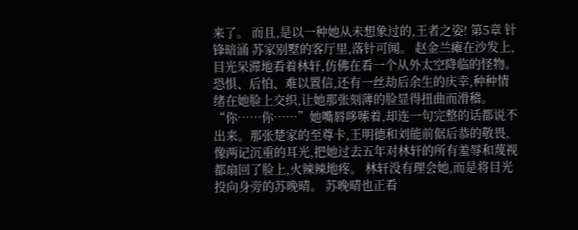来了。 而且,是以一种她从未想象过的,王者之姿! 第5章 针锋暗涌 苏家别墅的客厅里,落针可闻。 赵金兰瘫在沙发上,目光呆滞地看着林轩,仿佛在看一个从外太空降临的怪物。恐惧、后怕、难以置信,还有一丝劫后余生的庆幸,种种情绪在她脸上交织,让她那张刻薄的脸显得扭曲而滑稽。 “你……你……”她嘴唇哆嗦着,却连一句完整的话都说不出来。那张楚家的至尊卡,王明德和刘能前倨后恭的敬畏,像两记沉重的耳光,把她过去五年对林轩的所有羞辱和蔑视都扇回了脸上,火辣辣地疼。 林轩没有理会她,而是将目光投向身旁的苏晚晴。 苏晚晴也正看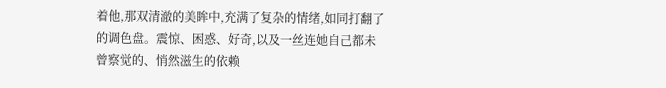着他,那双清澈的美眸中,充满了复杂的情绪,如同打翻了的调色盘。震惊、困惑、好奇,以及一丝连她自己都未曾察觉的、悄然滋生的依赖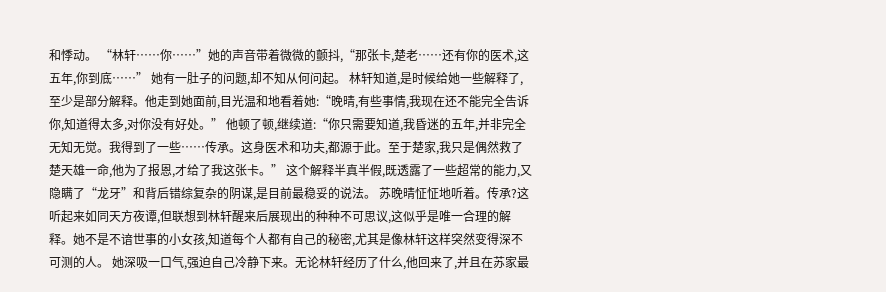和悸动。 “林轩……你……”她的声音带着微微的颤抖,“那张卡,楚老……还有你的医术,这五年,你到底……” 她有一肚子的问题,却不知从何问起。 林轩知道,是时候给她一些解释了,至少是部分解释。他走到她面前,目光温和地看着她:“晚晴,有些事情,我现在还不能完全告诉你,知道得太多,对你没有好处。” 他顿了顿,继续道:“你只需要知道,我昏迷的五年,并非完全无知无觉。我得到了一些……传承。这身医术和功夫,都源于此。至于楚家,我只是偶然救了楚天雄一命,他为了报恩,才给了我这张卡。” 这个解释半真半假,既透露了一些超常的能力,又隐瞒了“龙牙”和背后错综复杂的阴谋,是目前最稳妥的说法。 苏晚晴怔怔地听着。传承?这听起来如同天方夜谭,但联想到林轩醒来后展现出的种种不可思议,这似乎是唯一合理的解释。她不是不谙世事的小女孩,知道每个人都有自己的秘密,尤其是像林轩这样突然变得深不可测的人。 她深吸一口气,强迫自己冷静下来。无论林轩经历了什么,他回来了,并且在苏家最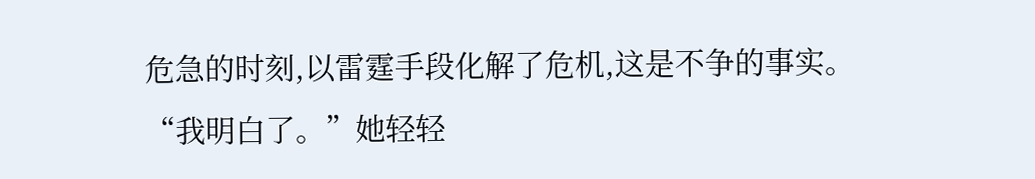危急的时刻,以雷霆手段化解了危机,这是不争的事实。 “我明白了。”她轻轻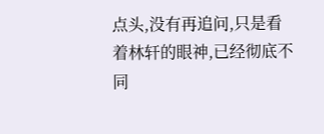点头,没有再追问,只是看着林轩的眼神,已经彻底不同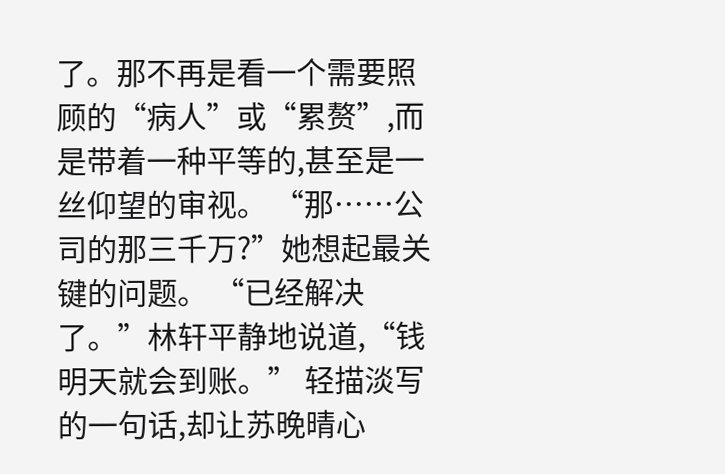了。那不再是看一个需要照顾的“病人”或“累赘”,而是带着一种平等的,甚至是一丝仰望的审视。 “那……公司的那三千万?”她想起最关键的问题。 “已经解决了。”林轩平静地说道,“钱明天就会到账。” 轻描淡写的一句话,却让苏晚晴心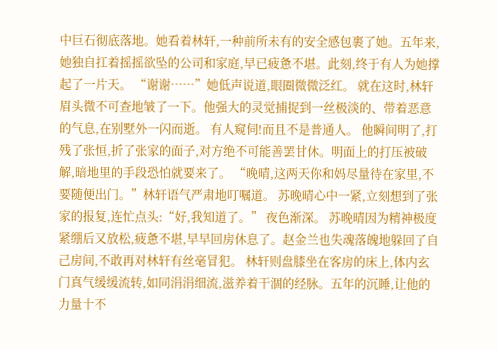中巨石彻底落地。她看着林轩,一种前所未有的安全感包裹了她。五年来,她独自扛着摇摇欲坠的公司和家庭,早已疲惫不堪。此刻,终于有人为她撑起了一片天。 “谢谢……”她低声说道,眼圈微微泛红。 就在这时,林轩眉头微不可查地皱了一下。他强大的灵觉捕捉到一丝极淡的、带着恶意的气息,在别墅外一闪而逝。 有人窥伺!而且不是普通人。 他瞬间明了,打残了张恒,折了张家的面子,对方绝不可能善罢甘休。明面上的打压被破解,暗地里的手段恐怕就要来了。 “晚晴,这两天你和妈尽量待在家里,不要随便出门。”林轩语气严肃地叮嘱道。 苏晚晴心中一紧,立刻想到了张家的报复,连忙点头:“好,我知道了。” 夜色渐深。 苏晚晴因为精神极度紧绷后又放松,疲惫不堪,早早回房休息了。赵金兰也失魂落魄地躲回了自己房间,不敢再对林轩有丝毫冒犯。 林轩则盘膝坐在客房的床上,体内玄门真气缓缓流转,如同涓涓细流,滋养着干涸的经脉。五年的沉睡,让他的力量十不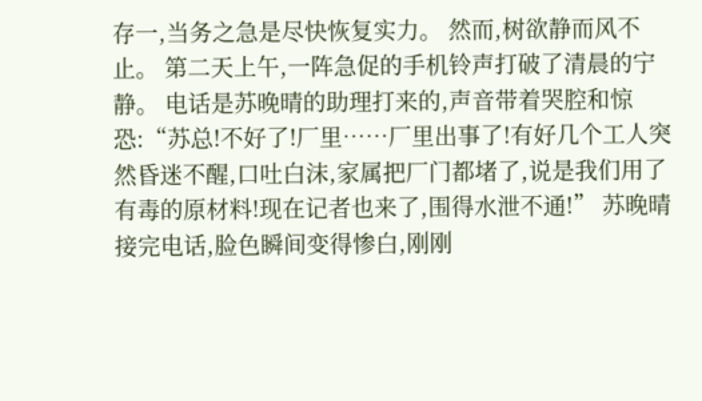存一,当务之急是尽快恢复实力。 然而,树欲静而风不止。 第二天上午,一阵急促的手机铃声打破了清晨的宁静。 电话是苏晚晴的助理打来的,声音带着哭腔和惊恐:“苏总!不好了!厂里……厂里出事了!有好几个工人突然昏迷不醒,口吐白沫,家属把厂门都堵了,说是我们用了有毒的原材料!现在记者也来了,围得水泄不通!” 苏晚晴接完电话,脸色瞬间变得惨白,刚刚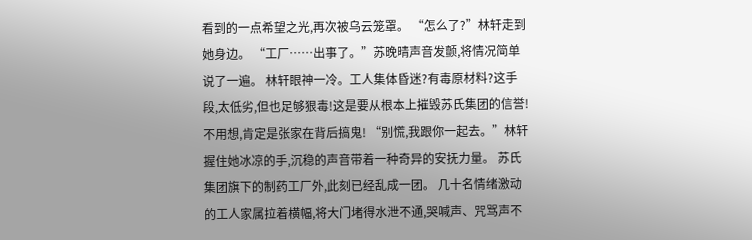看到的一点希望之光,再次被乌云笼罩。 “怎么了?”林轩走到她身边。 “工厂……出事了。”苏晚晴声音发颤,将情况简单说了一遍。 林轩眼神一冷。工人集体昏迷?有毒原材料?这手段,太低劣,但也足够狠毒!这是要从根本上摧毁苏氏集团的信誉!不用想,肯定是张家在背后搞鬼! “别慌,我跟你一起去。”林轩握住她冰凉的手,沉稳的声音带着一种奇异的安抚力量。 苏氏集团旗下的制药工厂外,此刻已经乱成一团。 几十名情绪激动的工人家属拉着横幅,将大门堵得水泄不通,哭喊声、咒骂声不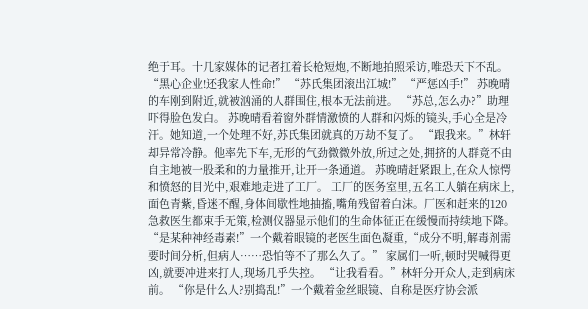绝于耳。十几家媒体的记者扛着长枪短炮,不断地拍照采访,唯恐天下不乱。 “黑心企业!还我家人性命!” “苏氏集团滚出江城!” “严惩凶手!” 苏晚晴的车刚到附近,就被汹涌的人群围住,根本无法前进。 “苏总,怎么办?”助理吓得脸色发白。 苏晚晴看着窗外群情激愤的人群和闪烁的镜头,手心全是冷汗。她知道,一个处理不好,苏氏集团就真的万劫不复了。 “跟我来。”林轩却异常冷静。他率先下车,无形的气劲微微外放,所过之处,拥挤的人群竟不由自主地被一股柔和的力量推开,让开一条通道。 苏晚晴赶紧跟上,在众人惊愕和愤怒的目光中,艰难地走进了工厂。 工厂的医务室里,五名工人躺在病床上,面色青紫,昏迷不醒,身体间歇性地抽搐,嘴角残留着白沫。厂医和赶来的120急救医生都束手无策,检测仪器显示他们的生命体征正在缓慢而持续地下降。 “是某种神经毒素!”一个戴着眼镜的老医生面色凝重,“成分不明,解毒剂需要时间分析,但病人……恐怕等不了那么久了。” 家属们一听,顿时哭喊得更凶,就要冲进来打人,现场几乎失控。 “让我看看。”林轩分开众人,走到病床前。 “你是什么人?别捣乱!”一个戴着金丝眼镜、自称是医疗协会派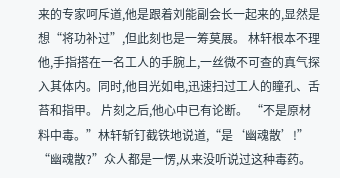来的专家呵斥道,他是跟着刘能副会长一起来的,显然是想“将功补过”,但此刻也是一筹莫展。 林轩根本不理他,手指搭在一名工人的手腕上,一丝微不可查的真气探入其体内。同时,他目光如电,迅速扫过工人的瞳孔、舌苔和指甲。 片刻之后,他心中已有论断。 “不是原材料中毒。”林轩斩钉截铁地说道,“是‘幽魂散’!” “幽魂散?”众人都是一愣,从来没听说过这种毒药。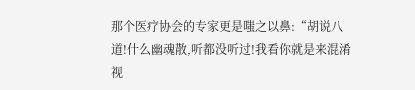那个医疗协会的专家更是嗤之以鼻:“胡说八道!什么幽魂散,听都没听过!我看你就是来混淆视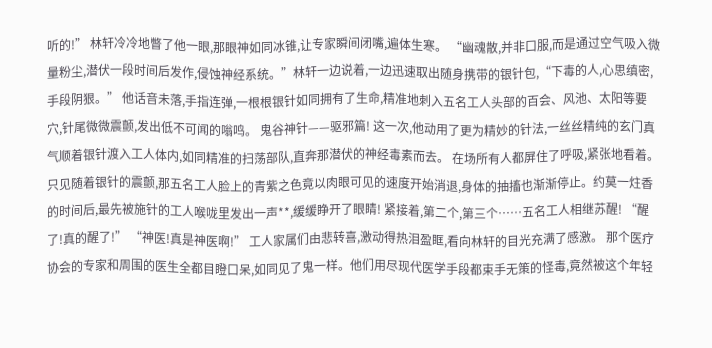听的!” 林轩冷冷地瞥了他一眼,那眼神如同冰锥,让专家瞬间闭嘴,遍体生寒。 “幽魂散,并非口服,而是通过空气吸入微量粉尘,潜伏一段时间后发作,侵蚀神经系统。”林轩一边说着,一边迅速取出随身携带的银针包,“下毒的人,心思缜密,手段阴狠。” 他话音未落,手指连弹,一根根银针如同拥有了生命,精准地刺入五名工人头部的百会、风池、太阳等要穴,针尾微微震颤,发出低不可闻的嗡鸣。 鬼谷神针——驱邪篇! 这一次,他动用了更为精妙的针法,一丝丝精纯的玄门真气顺着银针渡入工人体内,如同精准的扫荡部队,直奔那潜伏的神经毒素而去。 在场所有人都屏住了呼吸,紧张地看着。 只见随着银针的震颤,那五名工人脸上的青紫之色竟以肉眼可见的速度开始消退,身体的抽搐也渐渐停止。约莫一炷香的时间后,最先被施针的工人喉咙里发出一声**,缓缓睁开了眼睛! 紧接着,第二个,第三个……五名工人相继苏醒! “醒了!真的醒了!” “神医!真是神医啊!” 工人家属们由悲转喜,激动得热泪盈眶,看向林轩的目光充满了感激。 那个医疗协会的专家和周围的医生全都目瞪口呆,如同见了鬼一样。他们用尽现代医学手段都束手无策的怪毒,竟然被这个年轻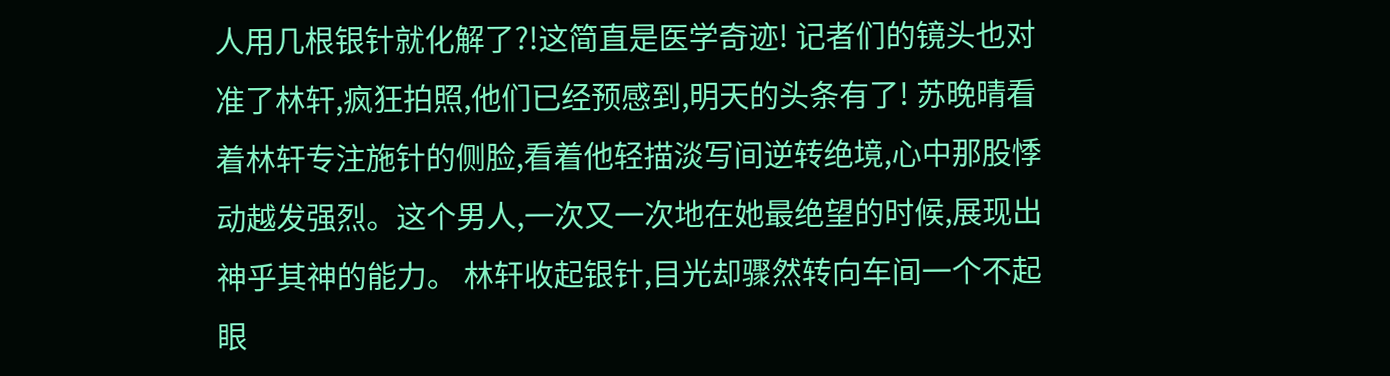人用几根银针就化解了?!这简直是医学奇迹! 记者们的镜头也对准了林轩,疯狂拍照,他们已经预感到,明天的头条有了! 苏晚晴看着林轩专注施针的侧脸,看着他轻描淡写间逆转绝境,心中那股悸动越发强烈。这个男人,一次又一次地在她最绝望的时候,展现出神乎其神的能力。 林轩收起银针,目光却骤然转向车间一个不起眼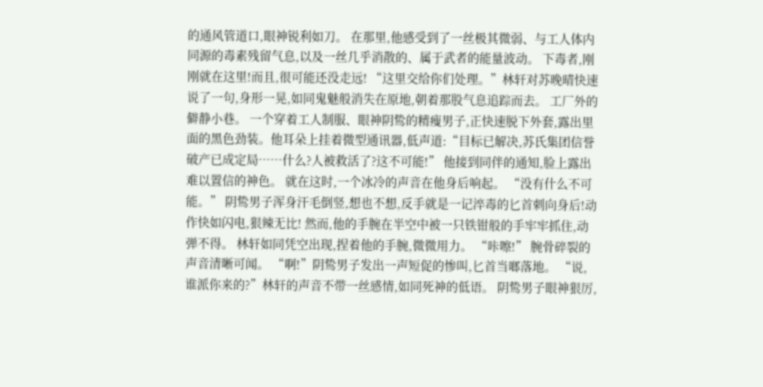的通风管道口,眼神锐利如刀。 在那里,他感受到了一丝极其微弱、与工人体内同源的毒素残留气息,以及一丝几乎消散的、属于武者的能量波动。 下毒者,刚刚就在这里!而且,很可能还没走远! “这里交给你们处理。”林轩对苏晚晴快速说了一句,身形一晃,如同鬼魅般消失在原地,朝着那股气息追踪而去。 工厂外的僻静小巷。 一个穿着工人制服、眼神阴鸷的精瘦男子,正快速脱下外套,露出里面的黑色劲装。他耳朵上挂着微型通讯器,低声道:“目标已解决,苏氏集团信誉破产已成定局……什么?人被救活了?这不可能!” 他接到同伴的通知,脸上露出难以置信的神色。 就在这时,一个冰冷的声音在他身后响起。 “没有什么不可能。” 阴鸷男子浑身汗毛倒竖,想也不想,反手就是一记淬毒的匕首刺向身后!动作快如闪电,狠辣无比! 然而,他的手腕在半空中被一只铁钳般的手牢牢抓住,动弹不得。 林轩如同凭空出现,捏着他的手腕,微微用力。 “咔嚓!” 腕骨碎裂的声音清晰可闻。 “啊!”阴鸷男子发出一声短促的惨叫,匕首当啷落地。 “说,谁派你来的?”林轩的声音不带一丝感情,如同死神的低语。 阴鸷男子眼神狠厉,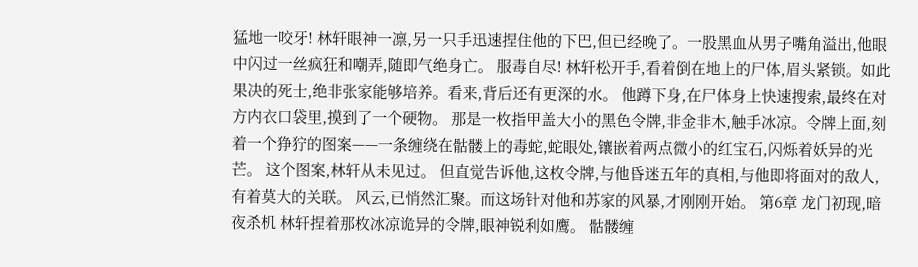猛地一咬牙! 林轩眼神一凛,另一只手迅速捏住他的下巴,但已经晚了。一股黑血从男子嘴角溢出,他眼中闪过一丝疯狂和嘲弄,随即气绝身亡。 服毒自尽! 林轩松开手,看着倒在地上的尸体,眉头紧锁。如此果决的死士,绝非张家能够培养。看来,背后还有更深的水。 他蹲下身,在尸体身上快速搜索,最终在对方内衣口袋里,摸到了一个硬物。 那是一枚指甲盖大小的黑色令牌,非金非木,触手冰凉。令牌上面,刻着一个狰狞的图案——一条缠绕在骷髅上的毒蛇,蛇眼处,镶嵌着两点微小的红宝石,闪烁着妖异的光芒。 这个图案,林轩从未见过。 但直觉告诉他,这枚令牌,与他昏迷五年的真相,与他即将面对的敌人,有着莫大的关联。 风云,已悄然汇聚。而这场针对他和苏家的风暴,才刚刚开始。 第6章 龙门初现,暗夜杀机 林轩捏着那枚冰凉诡异的令牌,眼神锐利如鹰。 骷髅缠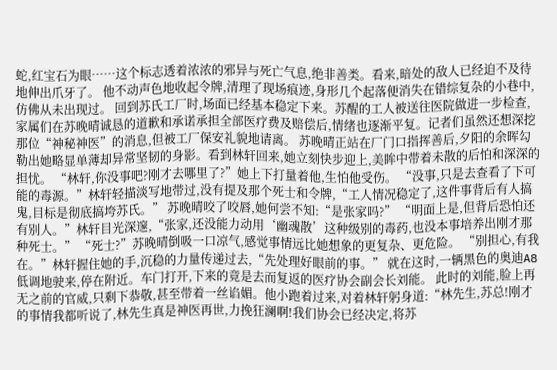蛇,红宝石为眼……这个标志透着浓浓的邪异与死亡气息,绝非善类。看来,暗处的敌人已经迫不及待地伸出爪牙了。 他不动声色地收起令牌,清理了现场痕迹,身形几个起落便消失在错综复杂的小巷中,仿佛从未出现过。 回到苏氏工厂时,场面已经基本稳定下来。苏醒的工人被送往医院做进一步检查,家属们在苏晚晴诚恳的道歉和承诺承担全部医疗费及赔偿后,情绪也逐渐平复。记者们虽然还想深挖那位“神秘神医”的消息,但被工厂保安礼貌地请离。 苏晚晴正站在厂门口指挥善后,夕阳的余晖勾勒出她略显单薄却异常坚韧的身影。看到林轩回来,她立刻快步迎上,美眸中带着未散的后怕和深深的担忧。 “林轩,你没事吧?刚才去哪里了?”她上下打量着他,生怕他受伤。 “没事,只是去查看了下可能的毒源。”林轩轻描淡写地带过,没有提及那个死士和令牌,“工人情况稳定了,这件事背后有人搞鬼,目标是彻底搞垮苏氏。” 苏晚晴咬了咬唇,她何尝不知:“是张家吗?” “明面上是,但背后恐怕还有别人。”林轩目光深邃,“张家,还没能力动用‘幽魂散’这种级别的毒药,也没本事培养出刚才那种死士。” “死士?”苏晚晴倒吸一口凉气,感觉事情远比她想象的更复杂、更危险。 “别担心,有我在。”林轩握住她的手,沉稳的力量传递过去,“先处理好眼前的事。” 就在这时,一辆黑色的奥迪A8低调地驶来,停在附近。车门打开,下来的竟是去而复返的医疗协会副会长刘能。 此时的刘能,脸上再无之前的官威,只剩下恭敬,甚至带着一丝谄媚。他小跑着过来,对着林轩躬身道:“林先生,苏总!刚才的事情我都听说了,林先生真是神医再世,力挽狂澜啊!我们协会已经决定,将苏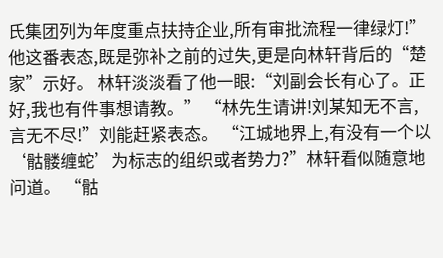氏集团列为年度重点扶持企业,所有审批流程一律绿灯!” 他这番表态,既是弥补之前的过失,更是向林轩背后的“楚家”示好。 林轩淡淡看了他一眼:“刘副会长有心了。正好,我也有件事想请教。” “林先生请讲!刘某知无不言,言无不尽!”刘能赶紧表态。 “江城地界上,有没有一个以‘骷髅缠蛇’为标志的组织或者势力?”林轩看似随意地问道。 “骷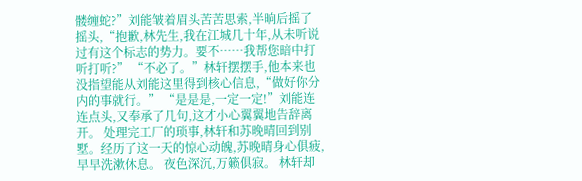髅缠蛇?”刘能皱着眉头苦苦思索,半晌后摇了摇头,“抱歉,林先生,我在江城几十年,从未听说过有这个标志的势力。要不……我帮您暗中打听打听?” “不必了。”林轩摆摆手,他本来也没指望能从刘能这里得到核心信息,“做好你分内的事就行。” “是是是,一定一定!”刘能连连点头,又奉承了几句,这才小心翼翼地告辞离开。 处理完工厂的琐事,林轩和苏晚晴回到别墅。经历了这一天的惊心动魄,苏晚晴身心俱疲,早早洗漱休息。 夜色深沉,万籁俱寂。 林轩却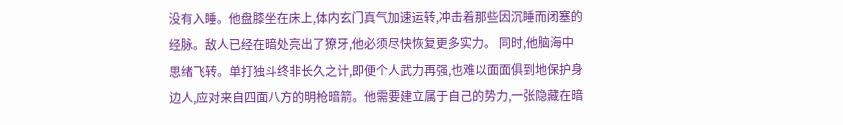没有入睡。他盘膝坐在床上,体内玄门真气加速运转,冲击着那些因沉睡而闭塞的经脉。敌人已经在暗处亮出了獠牙,他必须尽快恢复更多实力。 同时,他脑海中思绪飞转。单打独斗终非长久之计,即便个人武力再强,也难以面面俱到地保护身边人,应对来自四面八方的明枪暗箭。他需要建立属于自己的势力,一张隐藏在暗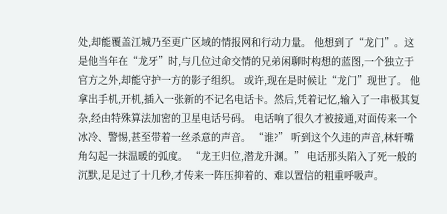处,却能覆盖江城乃至更广区域的情报网和行动力量。 他想到了“龙门”。这是他当年在“龙牙”时,与几位过命交情的兄弟闲聊时构想的蓝图,一个独立于官方之外,却能守护一方的影子组织。 或许,现在是时候让“龙门”现世了。 他拿出手机,开机,插入一张新的不记名电话卡。然后,凭着记忆,输入了一串极其复杂,经由特殊算法加密的卫星电话号码。 电话响了很久才被接通,对面传来一个冰冷、警惕,甚至带着一丝杀意的声音。 “谁?” 听到这个久违的声音,林轩嘴角勾起一抹温暖的弧度。 “龙王归位,潜龙升渊。” 电话那头陷入了死一般的沉默,足足过了十几秒,才传来一阵压抑着的、难以置信的粗重呼吸声。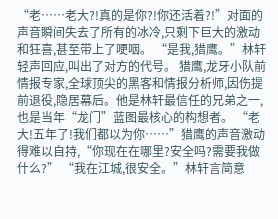“老……老大?!真的是你?!你还活着?!”对面的声音瞬间失去了所有的冰冷,只剩下巨大的激动和狂喜,甚至带上了哽咽。 “是我,猎鹰。”林轩轻声回应,叫出了对方的代号。 猎鹰,龙牙小队前情报专家,全球顶尖的黑客和情报分析师,因伤提前退役,隐居幕后。他是林轩最信任的兄弟之一,也是当年“龙门”蓝图最核心的构想者。 “老大!五年了!我们都以为你……”猎鹰的声音激动得难以自持,“你现在在哪里?安全吗?需要我做什么?” “我在江城,很安全。”林轩言简意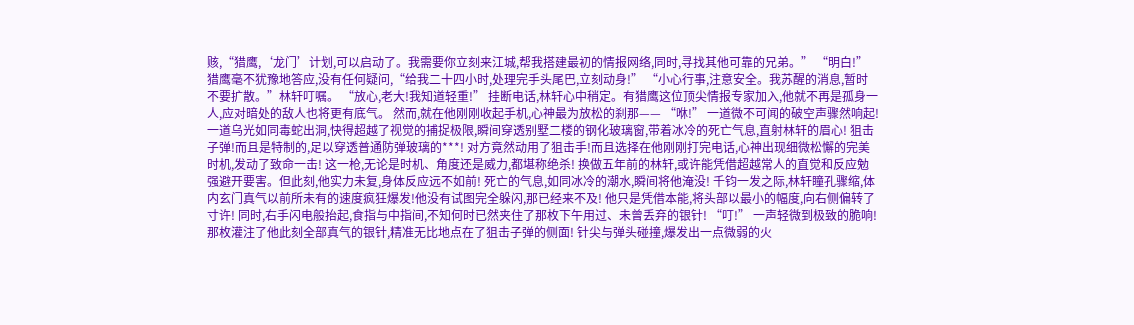赅,“猎鹰,‘龙门’计划,可以启动了。我需要你立刻来江城,帮我搭建最初的情报网络,同时,寻找其他可靠的兄弟。” “明白!”猎鹰毫不犹豫地答应,没有任何疑问,“给我二十四小时,处理完手头尾巴,立刻动身!” “小心行事,注意安全。我苏醒的消息,暂时不要扩散。”林轩叮嘱。 “放心,老大!我知道轻重!” 挂断电话,林轩心中稍定。有猎鹰这位顶尖情报专家加入,他就不再是孤身一人,应对暗处的敌人也将更有底气。 然而,就在他刚刚收起手机,心神最为放松的刹那—— “咻!” 一道微不可闻的破空声骤然响起! 一道乌光如同毒蛇出洞,快得超越了视觉的捕捉极限,瞬间穿透别墅二楼的钢化玻璃窗,带着冰冷的死亡气息,直射林轩的眉心! 狙击子弹!而且是特制的,足以穿透普通防弹玻璃的***! 对方竟然动用了狙击手!而且选择在他刚刚打完电话,心神出现细微松懈的完美时机,发动了致命一击! 这一枪,无论是时机、角度还是威力,都堪称绝杀! 换做五年前的林轩,或许能凭借超越常人的直觉和反应勉强避开要害。但此刻,他实力未复,身体反应远不如前! 死亡的气息,如同冰冷的潮水,瞬间将他淹没! 千钧一发之际,林轩瞳孔骤缩,体内玄门真气以前所未有的速度疯狂爆发!他没有试图完全躲闪,那已经来不及! 他只是凭借本能,将头部以最小的幅度,向右侧偏转了寸许! 同时,右手闪电般抬起,食指与中指间,不知何时已然夹住了那枚下午用过、未曾丢弃的银针! “叮!” 一声轻微到极致的脆响! 那枚灌注了他此刻全部真气的银针,精准无比地点在了狙击子弹的侧面! 针尖与弹头碰撞,爆发出一点微弱的火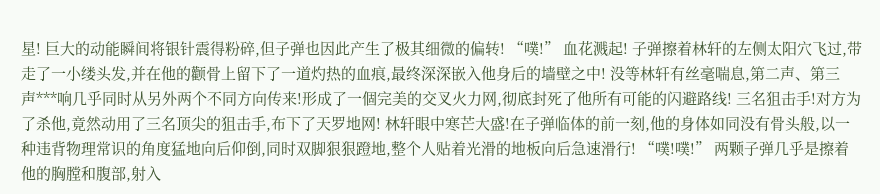星! 巨大的动能瞬间将银针震得粉碎,但子弹也因此产生了极其细微的偏转! “噗!” 血花溅起! 子弹擦着林轩的左侧太阳穴飞过,带走了一小缕头发,并在他的颧骨上留下了一道灼热的血痕,最终深深嵌入他身后的墙壁之中! 没等林轩有丝毫喘息,第二声、第三声***响几乎同时从另外两个不同方向传来!形成了一個完美的交叉火力网,彻底封死了他所有可能的闪避路线! 三名狙击手!对方为了杀他,竟然动用了三名顶尖的狙击手,布下了天罗地网! 林轩眼中寒芒大盛!在子弹临体的前一刻,他的身体如同没有骨头般,以一种违背物理常识的角度猛地向后仰倒,同时双脚狠狠蹬地,整个人贴着光滑的地板向后急速滑行! “噗!噗!” 两颗子弹几乎是擦着他的胸膛和腹部,射入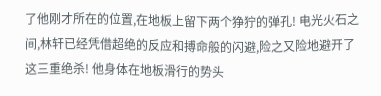了他刚才所在的位置,在地板上留下两个狰狞的弹孔! 电光火石之间,林轩已经凭借超绝的反应和搏命般的闪避,险之又险地避开了这三重绝杀! 他身体在地板滑行的势头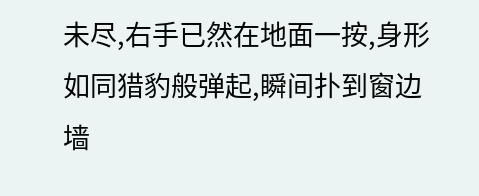未尽,右手已然在地面一按,身形如同猎豹般弹起,瞬间扑到窗边墙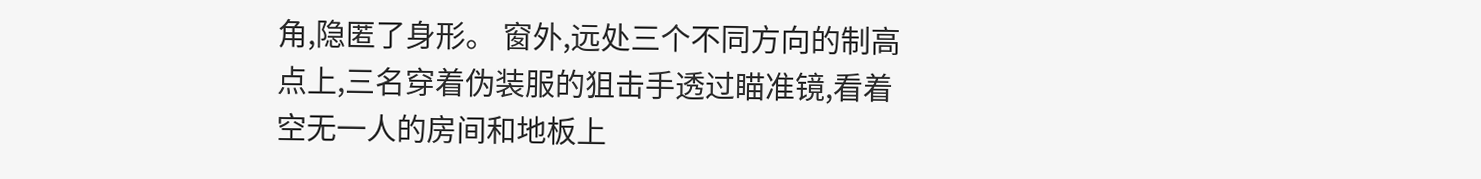角,隐匿了身形。 窗外,远处三个不同方向的制高点上,三名穿着伪装服的狙击手透过瞄准镜,看着空无一人的房间和地板上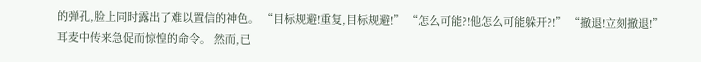的弹孔,脸上同时露出了难以置信的神色。 “目标规避!重复,目标规避!” “怎么可能?!他怎么可能躲开?!” “撤退!立刻撤退!” 耳麦中传来急促而惊惶的命令。 然而,已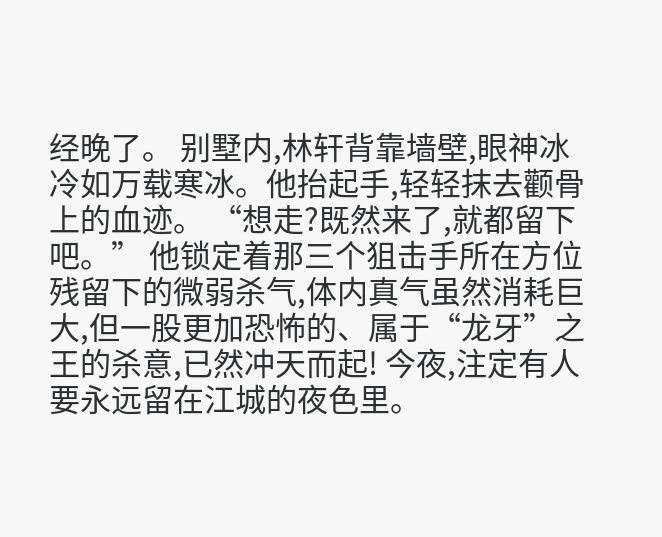经晚了。 别墅内,林轩背靠墙壁,眼神冰冷如万载寒冰。他抬起手,轻轻抹去颧骨上的血迹。 “想走?既然来了,就都留下吧。” 他锁定着那三个狙击手所在方位残留下的微弱杀气,体内真气虽然消耗巨大,但一股更加恐怖的、属于“龙牙”之王的杀意,已然冲天而起! 今夜,注定有人要永远留在江城的夜色里。